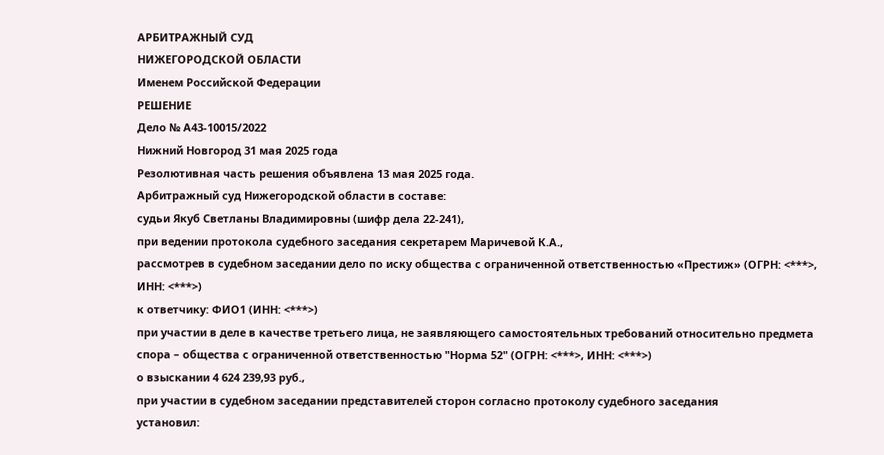АРБИТРАЖНЫЙ СУД
НИЖЕГОРОДСКОЙ ОБЛАСТИ
Именем Российской Федерации
РЕШЕНИЕ
Дело № А43-10015/2022
Нижний Новгород 31 мая 2025 года
Резолютивная часть решения объявлена 13 мая 2025 года.
Арбитражный суд Нижегородской области в составе:
судьи Якуб Светланы Владимировны (шифр дела 22-241),
при ведении протокола судебного заседания секретарем Маричевой К.А.,
рассмотрев в судебном заседании дело по иску общества с ограниченной ответственностью «Престиж» (ОГРН: <***>, ИНН: <***>)
к ответчику: ФИО1 (ИНН: <***>)
при участии в деле в качестве третьего лица, не заявляющего самостоятельных требований относительно предмета спора – общества с ограниченной ответственностью "Норма 52" (ОГРН: <***>, ИНН: <***>)
о взыскании 4 624 239,93 руб.,
при участии в судебном заседании представителей сторон согласно протоколу судебного заседания
установил: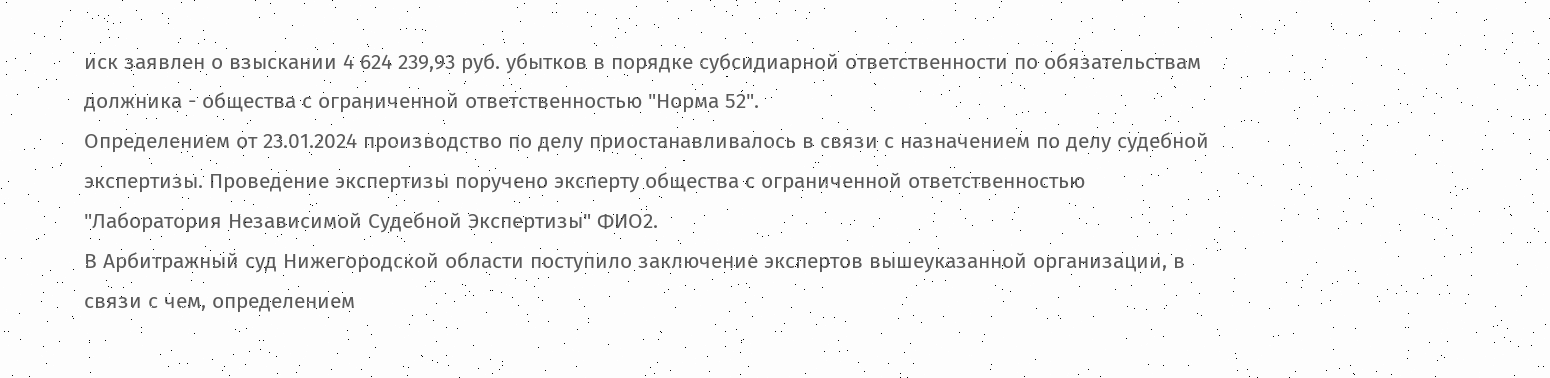иск заявлен о взыскании 4 624 239,93 руб. убытков в порядке субсидиарной ответственности по обязательствам должника - общества с ограниченной ответственностью "Норма 52".
Определением от 23.01.2024 производство по делу приостанавливалось в связи с назначением по делу судебной экспертизы. Проведение экспертизы поручено эксперту общества с ограниченной ответственностью "Лаборатория Независимой Судебной Экспертизы" ФИО2.
В Арбитражный суд Нижегородской области поступило заключение экспертов вышеуказанной организации, в связи с чем, определением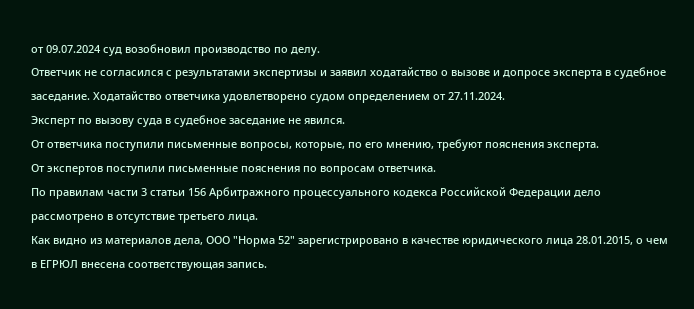от 09.07.2024 суд возобновил производство по делу.
Ответчик не согласился с результатами экспертизы и заявил ходатайство о вызове и допросе эксперта в судебное заседание. Ходатайство ответчика удовлетворено судом определением от 27.11.2024.
Эксперт по вызову суда в судебное заседание не явился.
От ответчика поступили письменные вопросы, которые, по его мнению, требуют пояснения эксперта.
От экспертов поступили письменные пояснения по вопросам ответчика.
По правилам части 3 статьи 156 Арбитражного процессуального кодекса Российской Федерации дело рассмотрено в отсутствие третьего лица.
Как видно из материалов дела, ООО "Норма 52" зарегистрировано в качестве юридического лица 28.01.2015, о чем в ЕГРЮЛ внесена соответствующая запись.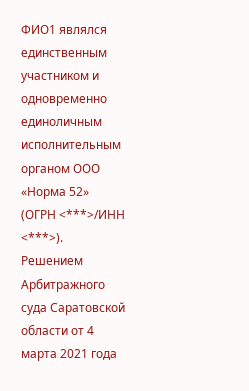ФИО1 являлся единственным участником и одновременно единоличным исполнительным органом ООО «Норма 52» (ОГРН <***>/ИНН <***>).
Решением Арбитражного суда Саратовской области от 4 марта 2021 года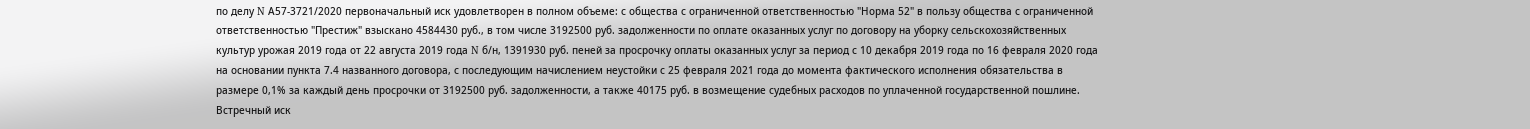по делу N А57-3721/2020 первоначальный иск удовлетворен в полном объеме: с общества с ограниченной ответственностью "Норма 52" в пользу общества с ограниченной ответственностью "Престиж" взыскано 4584430 руб., в том числе 3192500 руб. задолженности по оплате оказанных услуг по договору на уборку сельскохозяйственных культур урожая 2019 года от 22 августа 2019 года N б/н, 1391930 руб. пеней за просрочку оплаты оказанных услуг за период с 10 декабря 2019 года по 16 февраля 2020 года на основании пункта 7.4 названного договора, с последующим начислением неустойки с 25 февраля 2021 года до момента фактического исполнения обязательства в размере 0,1% за каждый день просрочки от 3192500 руб. задолженности, а также 40175 руб. в возмещение судебных расходов по уплаченной государственной пошлине. Встречный иск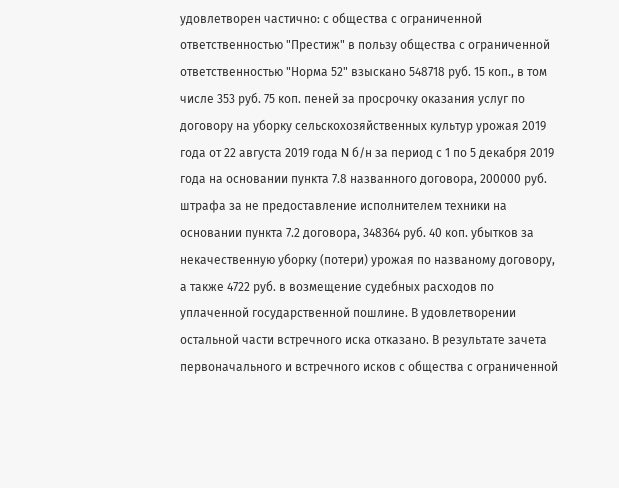удовлетворен частично: с общества с ограниченной ответственностью "Престиж" в пользу общества с ограниченной ответственностью "Норма 52" взыскано 548718 руб. 15 коп., в том числе 353 руб. 75 коп. пеней за просрочку оказания услуг по договору на уборку сельскохозяйственных культур урожая 2019 года от 22 августа 2019 года N б/н за период с 1 по 5 декабря 2019 года на основании пункта 7.8 названного договора, 200000 руб. штрафа за не предоставление исполнителем техники на основании пункта 7.2 договора, 348364 руб. 40 коп. убытков за некачественную уборку (потери) урожая по названому договору, а также 4722 руб. в возмещение судебных расходов по уплаченной государственной пошлине. В удовлетворении остальной части встречного иска отказано. В результате зачета первоначального и встречного исков с общества с ограниченной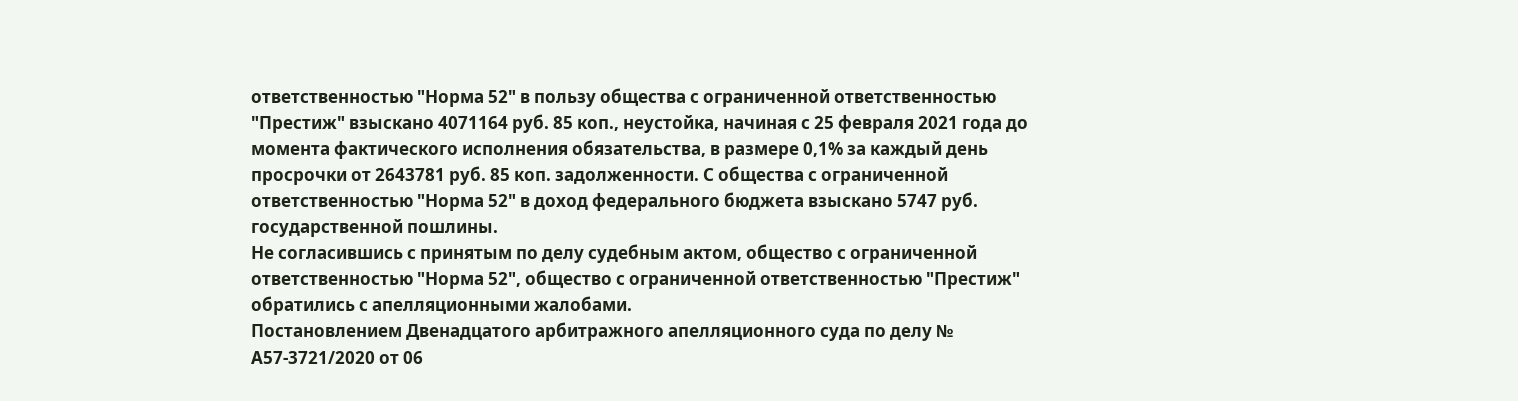ответственностью "Норма 52" в пользу общества с ограниченной ответственностью "Престиж" взыскано 4071164 руб. 85 коп., неустойка, начиная с 25 февраля 2021 года до момента фактического исполнения обязательства, в размере 0,1% за каждый день просрочки от 2643781 руб. 85 коп. задолженности. С общества с ограниченной ответственностью "Норма 52" в доход федерального бюджета взыскано 5747 руб. государственной пошлины.
Не согласившись с принятым по делу судебным актом, общество с ограниченной ответственностью "Норма 52", общество с ограниченной ответственностью "Престиж" обратились с апелляционными жалобами.
Постановлением Двенадцатого арбитражного апелляционного суда по делу № А57-3721/2020 от 06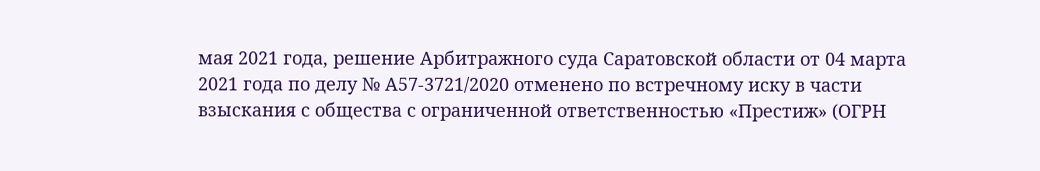мая 2021 года, решение Арбитражного суда Саратовской области от 04 марта 2021 года по делу № А57-3721/2020 отменено по встречному иску в части взыскания с общества с ограниченной ответственностью «Престиж» (ОГРН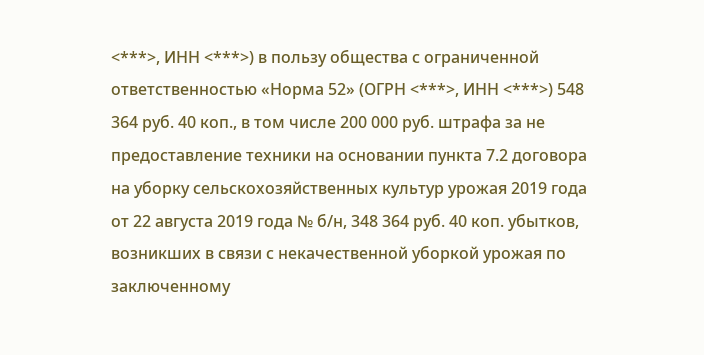<***>, ИНН <***>) в пользу общества с ограниченной ответственностью «Норма 52» (ОГРН <***>, ИНН <***>) 548 364 руб. 40 коп., в том числе 200 000 руб. штрафа за не предоставление техники на основании пункта 7.2 договора на уборку сельскохозяйственных культур урожая 2019 года от 22 августа 2019 года № б/н, 348 364 руб. 40 коп. убытков, возникших в связи с некачественной уборкой урожая по заключенному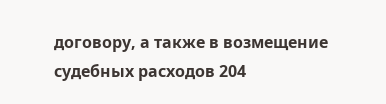договору, а также в возмещение судебных расходов 204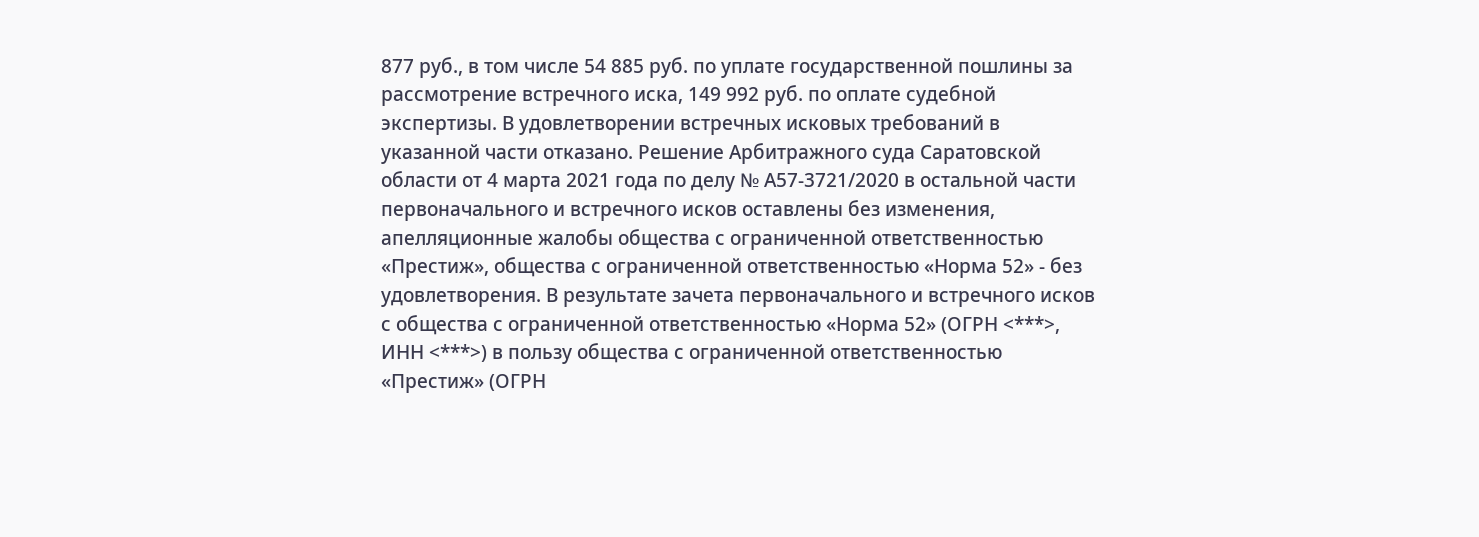877 руб., в том числе 54 885 руб. по уплате государственной пошлины за рассмотрение встречного иска, 149 992 руб. по оплате судебной экспертизы. В удовлетворении встречных исковых требований в указанной части отказано. Решение Арбитражного суда Саратовской области от 4 марта 2021 года по делу № А57-3721/2020 в остальной части первоначального и встречного исков оставлены без изменения, апелляционные жалобы общества с ограниченной ответственностью «Престиж», общества с ограниченной ответственностью «Норма 52» - без удовлетворения. В результате зачета первоначального и встречного исков с общества с ограниченной ответственностью «Норма 52» (ОГРН <***>, ИНН <***>) в пользу общества с ограниченной ответственностью «Престиж» (ОГРН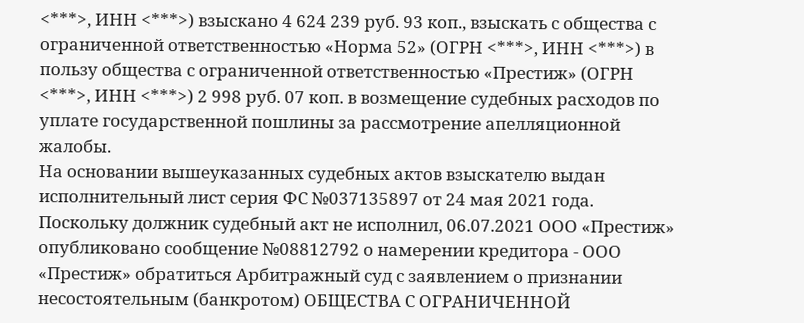<***>, ИНН <***>) взыскано 4 624 239 руб. 93 коп., взыскать с общества с ограниченной ответственностью «Норма 52» (ОГРН <***>, ИНН <***>) в пользу общества с ограниченной ответственностью «Престиж» (ОГРН <***>, ИНН <***>) 2 998 руб. 07 коп. в возмещение судебных расходов по уплате государственной пошлины за рассмотрение апелляционной жалобы.
На основании вышеуказанных судебных актов взыскателю выдан исполнительный лист серия ФС №037135897 от 24 мая 2021 года.
Поскольку должник судебный акт не исполнил, 06.07.2021 ООО «Престиж» опубликовано сообщение №08812792 о намерении кредитора - ООО «Престиж» обратиться Арбитражный суд с заявлением о признании несостоятельным (банкротом) ОБЩЕСТВА С ОГРАНИЧЕННОЙ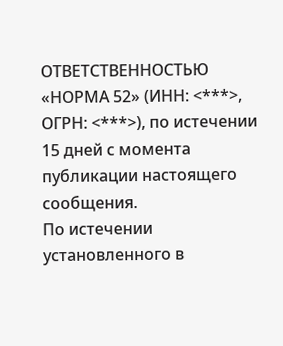ОТВЕТСТВЕННОСТЬЮ «НОРМА 52» (ИНН: <***>, ОГРН: <***>), по истечении 15 дней с момента публикации настоящего сообщения.
По истечении установленного в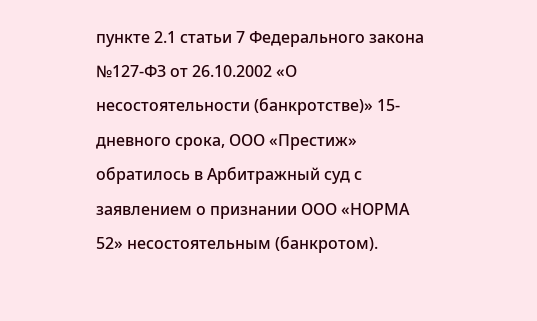пункте 2.1 статьи 7 Федерального закона №127-ФЗ от 26.10.2002 «О несостоятельности (банкротстве)» 15-дневного срока, ООО «Престиж» обратилось в Арбитражный суд с заявлением о признании ООО «НОРМА 52» несостоятельным (банкротом).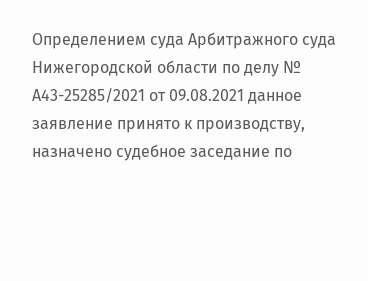Определением суда Арбитражного суда Нижегородской области по делу № А43-25285/2021 от 09.08.2021 данное заявление принято к производству, назначено судебное заседание по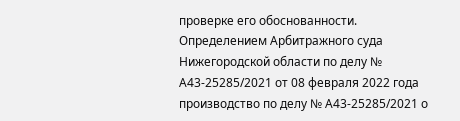проверке его обоснованности.
Определением Арбитражного суда Нижегородской области по делу № А43-25285/2021 от 08 февраля 2022 года производство по делу № А43-25285/2021 о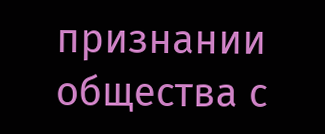признании общества с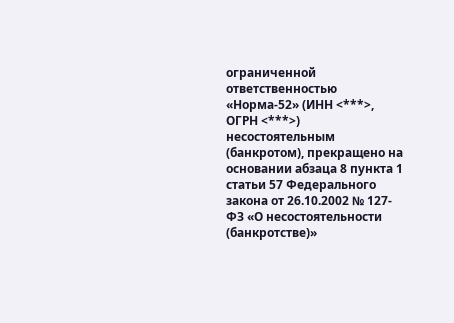ограниченной ответственностью «Норма-52» (ИНН <***>, ОГРН <***>) несостоятельным (банкротом), прекращено на основании абзаца 8 пункта 1 статьи 57 Федерального закона от 26.10.2002 № 127-ФЗ «О несостоятельности (банкротстве)»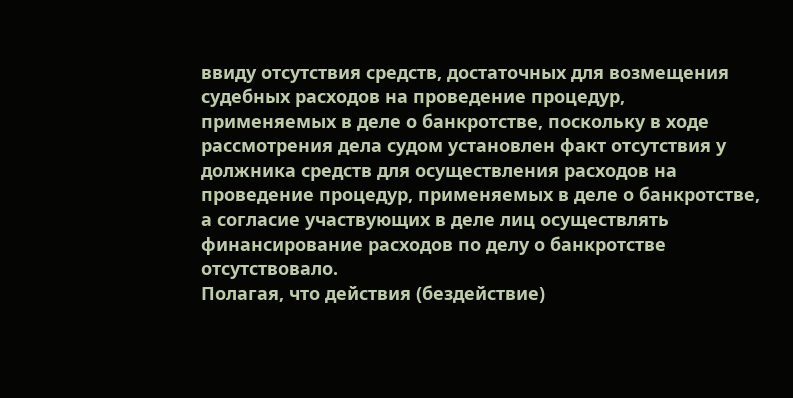ввиду отсутствия средств, достаточных для возмещения судебных расходов на проведение процедур, применяемых в деле о банкротстве, поскольку в ходе рассмотрения дела судом установлен факт отсутствия у должника средств для осуществления расходов на проведение процедур, применяемых в деле о банкротстве, а согласие участвующих в деле лиц осуществлять финансирование расходов по делу о банкротстве отсутствовало.
Полагая, что действия (бездействие)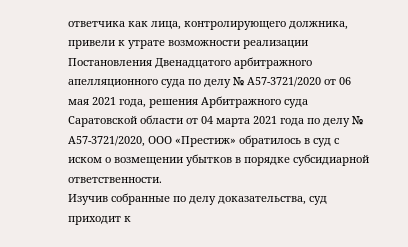ответчика как лица, контролирующего должника, привели к утрате возможности реализации Постановления Двенадцатого арбитражного апелляционного суда по делу № А57-3721/2020 от 06 мая 2021 года, решения Арбитражного суда Саратовской области от 04 марта 2021 года по делу № А57-3721/2020, ООО «Престиж» обратилось в суд с иском о возмещении убытков в порядке субсидиарной ответственности.
Изучив собранные по делу доказательства, суд приходит к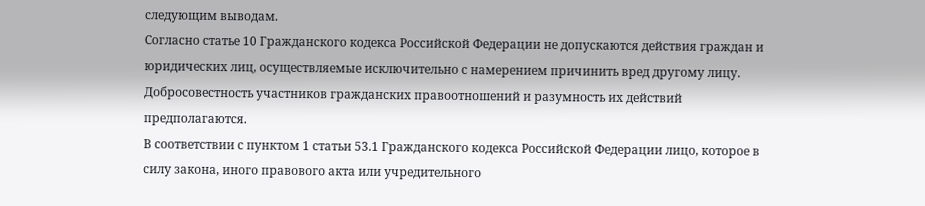следующим выводам.
Согласно статье 10 Гражданского кодекса Российской Федерации не допускаются действия граждан и юридических лиц, осуществляемые исключительно с намерением причинить вред другому лицу. Добросовестность участников гражданских правоотношений и разумность их действий предполагаются.
В соответствии с пунктом 1 статьи 53.1 Гражданского кодекса Российской Федерации лицо, которое в силу закона, иного правового акта или учредительного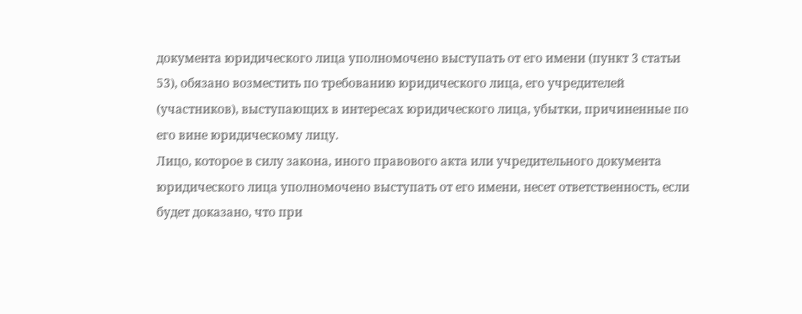документа юридического лица уполномочено выступать от его имени (пункт 3 статьи 53), обязано возместить по требованию юридического лица, его учредителей (участников), выступающих в интересах юридического лица, убытки, причиненные по его вине юридическому лицу.
Лицо, которое в силу закона, иного правового акта или учредительного документа юридического лица уполномочено выступать от его имени, несет ответственность, если будет доказано, что при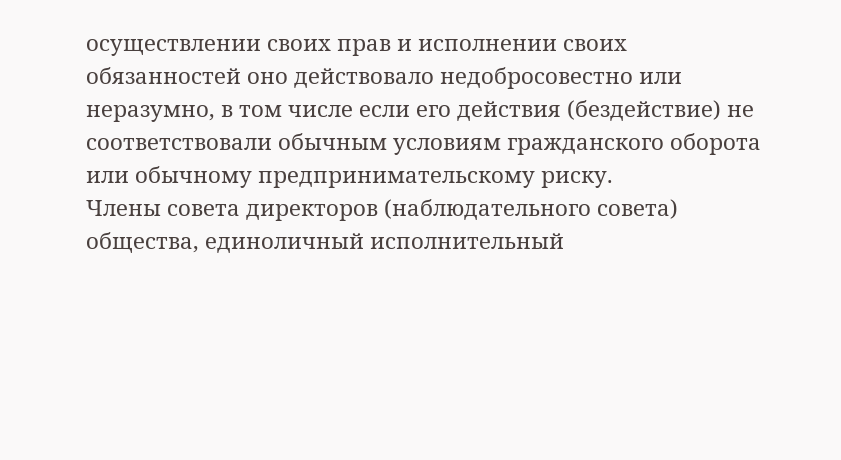осуществлении своих прав и исполнении своих обязанностей оно действовало недобросовестно или неразумно, в том числе если его действия (бездействие) не соответствовали обычным условиям гражданского оборота или обычному предпринимательскому риску.
Члены совета директоров (наблюдательного совета) общества, единоличный исполнительный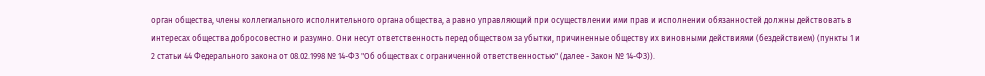орган общества, члены коллегиального исполнительного органа общества, а равно управляющий при осуществлении ими прав и исполнении обязанностей должны действовать в интересах общества добросовестно и разумно. Они несут ответственность перед обществом за убытки, причиненные обществу их виновными действиями (бездействием) (пункты 1 и 2 статьи 44 Федерального закона от 08.02.1998 № 14-ФЗ "Об обществах с ограниченной ответственностью" (далее - Закон № 14-ФЗ)).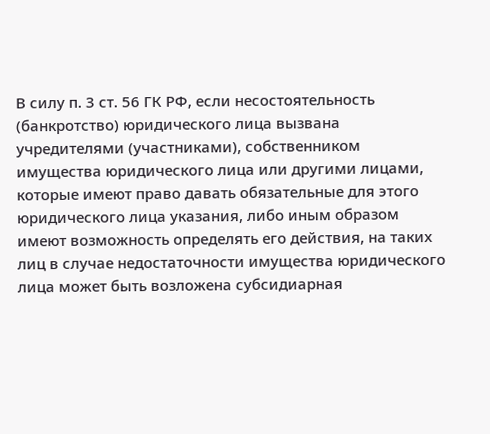В силу п. 3 ст. 56 ГК РФ, если несостоятельность (банкротство) юридического лица вызвана учредителями (участниками), собственником имущества юридического лица или другими лицами, которые имеют право давать обязательные для этого юридического лица указания, либо иным образом имеют возможность определять его действия, на таких лиц в случае недостаточности имущества юридического лица может быть возложена субсидиарная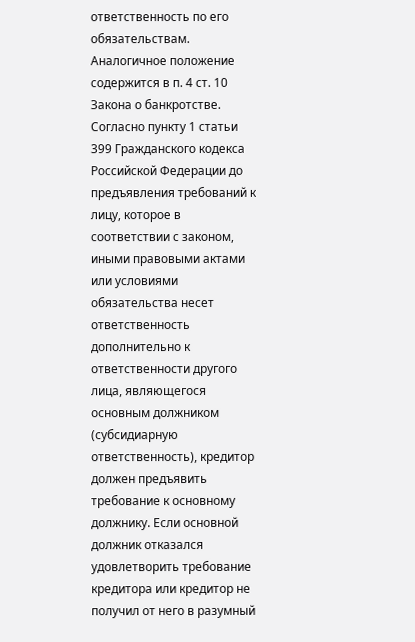ответственность по его обязательствам. Аналогичное положение содержится в п. 4 ст. 10 Закона о банкротстве.
Согласно пункту 1 статьи 399 Гражданского кодекса Российской Федерации до предъявления требований к лицу, которое в соответствии с законом, иными правовыми актами или условиями обязательства несет ответственность дополнительно к ответственности другого лица, являющегося основным должником (субсидиарную ответственность), кредитор должен предъявить требование к основному должнику. Если основной должник отказался удовлетворить требование кредитора или кредитор не получил от него в разумный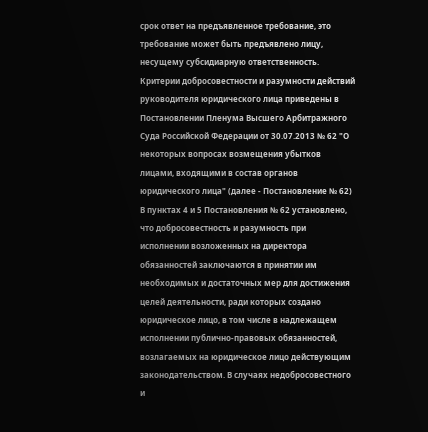срок ответ на предъявленное требование, это требование может быть предъявлено лицу, несущему субсидиарную ответственность.
Критерии добросовестности и разумности действий руководителя юридического лица приведены в Постановлении Пленума Высшего Арбитражного Суда Российской Федерации от 30.07.2013 № 62 "О некоторых вопросах возмещения убытков лицами, входящими в состав органов юридического лица" (далее - Постановление № 62)
В пунктах 4 и 5 Постановления № 62 установлено, что добросовестность и разумность при исполнении возложенных на директора обязанностей заключаются в принятии им необходимых и достаточных мер для достижения целей деятельности, ради которых создано юридическое лицо, в том числе в надлежащем исполнении публично-правовых обязанностей, возлагаемых на юридическое лицо действующим законодательством. В случаях недобросовестного и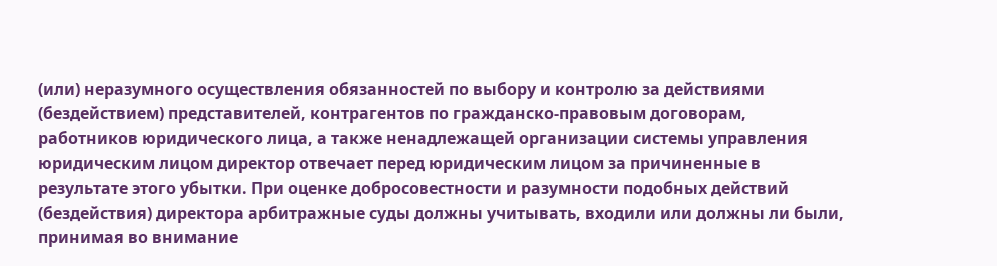(или) неразумного осуществления обязанностей по выбору и контролю за действиями (бездействием) представителей, контрагентов по гражданско-правовым договорам, работников юридического лица, а также ненадлежащей организации системы управления юридическим лицом директор отвечает перед юридическим лицом за причиненные в результате этого убытки. При оценке добросовестности и разумности подобных действий (бездействия) директора арбитражные суды должны учитывать, входили или должны ли были, принимая во внимание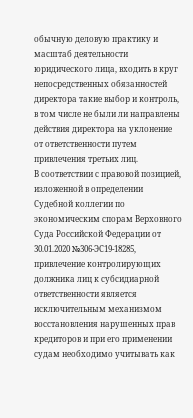обычную деловую практику и масштаб деятельности юридического лица, входить в круг непосредственных обязанностей директора такие выбор и контроль, в том числе не были ли направлены действия директора на уклонение от ответственности путем привлечения третьих лиц.
В соответствии с правовой позицией, изложенной в определении Судебной коллегии по экономическим спорам Верховного Суда Российской Федерации от 30.01.2020 №306-ЭС19-18285, привлечение контролирующих должника лиц к субсидиарной ответственности является исключительным механизмом восстановления нарушенных прав кредиторов и при его применении судам необходимо учитывать как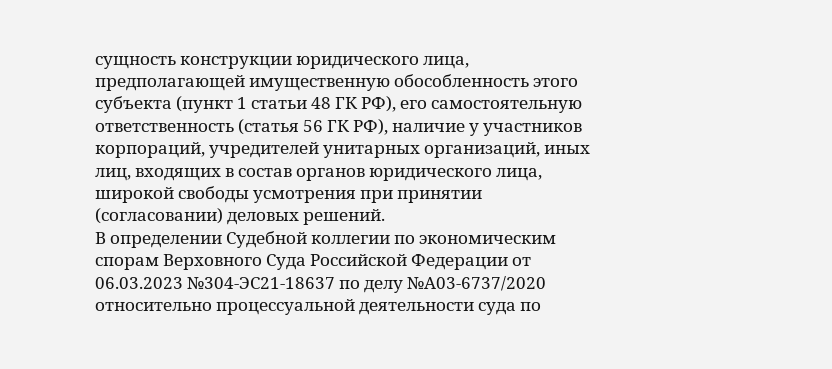сущность конструкции юридического лица, предполагающей имущественную обособленность этого субъекта (пункт 1 статьи 48 ГК РФ), его самостоятельную ответственность (статья 56 ГК РФ), наличие у участников корпораций, учредителей унитарных организаций, иных лиц, входящих в состав органов юридического лица, широкой свободы усмотрения при принятии (согласовании) деловых решений.
В определении Судебной коллегии по экономическим спорам Верховного Суда Российской Федерации от 06.03.2023 №304-ЭС21-18637 по делу №А03-6737/2020 относительно процессуальной деятельности суда по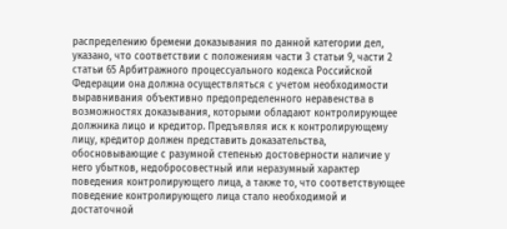распределению бремени доказывания по данной категории дел, указано, что соответствии с положениям части 3 статьи 9, части 2 статьи 65 Арбитражного процессуального кодекса Российской Федерации она должна осуществляться с учетом необходимости выравнивания объективно предопределенного неравенства в возможностях доказывания, которыми обладают контролирующее должника лицо и кредитор. Предъявляя иск к контролирующему лицу, кредитор должен представить доказательства, обосновывающие с разумной степенью достоверности наличие у него убытков, недобросовестный или неразумный характер поведения контролирующего лица, а также то, что соответствующее поведение контролирующего лица стало необходимой и достаточной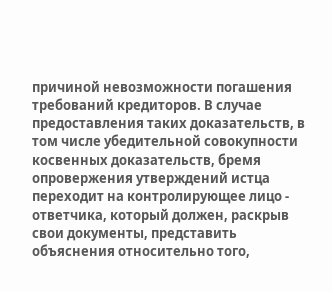причиной невозможности погашения требований кредиторов. В случае предоставления таких доказательств, в том числе убедительной совокупности косвенных доказательств, бремя опровержения утверждений истца переходит на контролирующее лицо - ответчика, который должен, раскрыв свои документы, представить объяснения относительно того,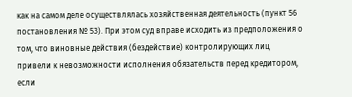как на самом деле осуществлялась хозяйственная деятельность (пункт 56 постановления № 53). При этом суд вправе исходить из предположения о том, что виновные действия (бездействие) контролирующих лиц привели к невозможности исполнения обязательств перед кредитором, если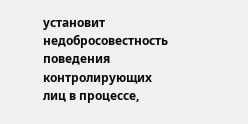установит недобросовестность поведения контролирующих лиц в процессе,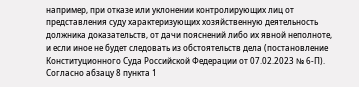например, при отказе или уклонении контролирующих лиц от представления суду характеризующих хозяйственную деятельность должника доказательств, от дачи пояснений либо их явной неполноте, и если иное не будет следовать из обстоятельств дела (постановление Конституционного Суда Российской Федерации от 07.02.2023 № 6-П).
Согласно абзацу 8 пункта 1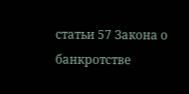статьи 57 Закона о банкротстве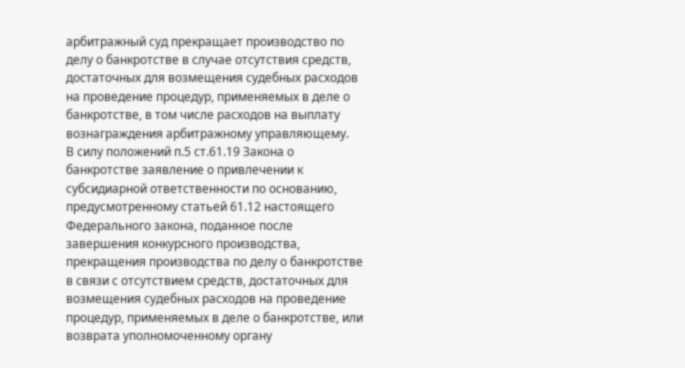арбитражный суд прекращает производство по делу о банкротстве в случае отсутствия средств, достаточных для возмещения судебных расходов на проведение процедур, применяемых в деле о банкротстве, в том числе расходов на выплату вознаграждения арбитражному управляющему.
В силу положений п.5 ст.61.19 Закона о банкротстве заявление о привлечении к субсидиарной ответственности по основанию, предусмотренному статьей 61.12 настоящего Федерального закона, поданное после завершения конкурсного производства, прекращения производства по делу о банкротстве в связи с отсутствием средств, достаточных для возмещения судебных расходов на проведение процедур, применяемых в деле о банкротстве, или возврата уполномоченному органу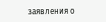заявления о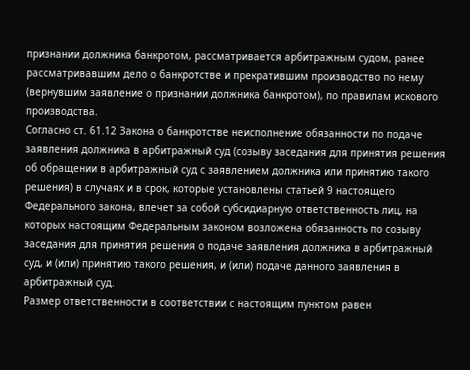признании должника банкротом, рассматривается арбитражным судом, ранее рассматривавшим дело о банкротстве и прекратившим производство по нему (вернувшим заявление о признании должника банкротом), по правилам искового производства.
Согласно ст. 61.12 Закона о банкротстве неисполнение обязанности по подаче заявления должника в арбитражный суд (созыву заседания для принятия решения об обращении в арбитражный суд с заявлением должника или принятию такого решения) в случаях и в срок, которые установлены статьей 9 настоящего Федерального закона, влечет за собой субсидиарную ответственность лиц, на которых настоящим Федеральным законом возложена обязанность по созыву заседания для принятия решения о подаче заявления должника в арбитражный суд, и (или) принятию такого решения, и (или) подаче данного заявления в арбитражный суд.
Размер ответственности в соответствии с настоящим пунктом равен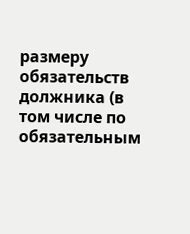размеру обязательств должника (в том числе по обязательным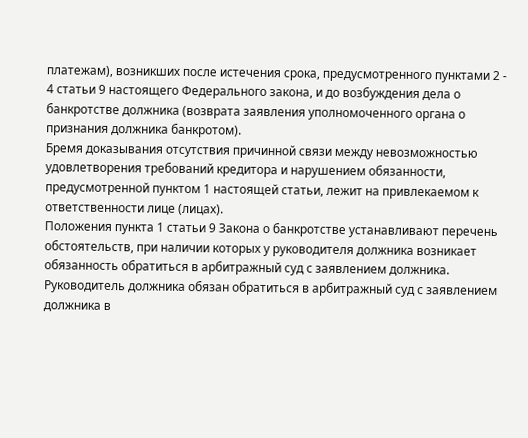платежам), возникших после истечения срока, предусмотренного пунктами 2 - 4 статьи 9 настоящего Федерального закона, и до возбуждения дела о банкротстве должника (возврата заявления уполномоченного органа о признания должника банкротом).
Бремя доказывания отсутствия причинной связи между невозможностью удовлетворения требований кредитора и нарушением обязанности, предусмотренной пунктом 1 настоящей статьи, лежит на привлекаемом к ответственности лице (лицах).
Положения пункта 1 статьи 9 Закона о банкротстве устанавливают перечень обстоятельств, при наличии которых у руководителя должника возникает обязанность обратиться в арбитражный суд с заявлением должника. Руководитель должника обязан обратиться в арбитражный суд с заявлением должника в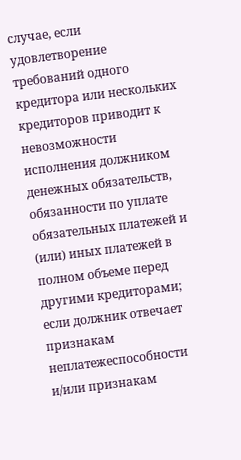случае, если удовлетворение требований одного кредитора или нескольких кредиторов приводит к невозможности исполнения должником денежных обязательств, обязанности по уплате обязательных платежей и (или) иных платежей в полном объеме перед другими кредиторами; если должник отвечает признакам неплатежеспособности и/или признакам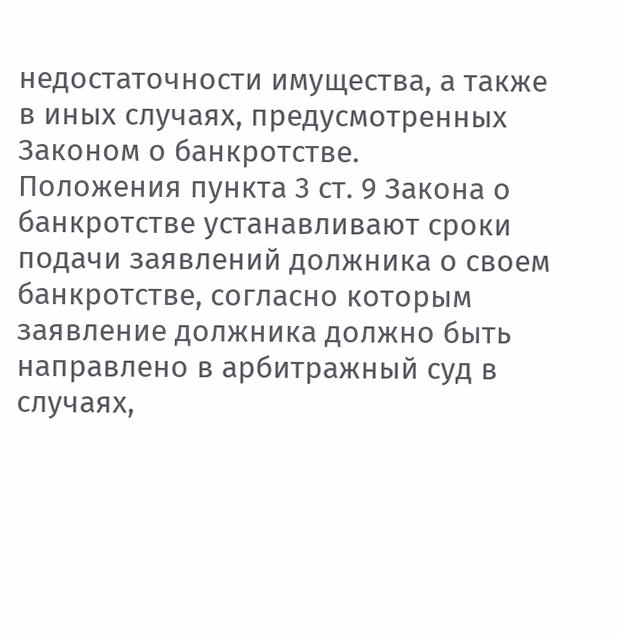недостаточности имущества, а также в иных случаях, предусмотренных Законом о банкротстве.
Положения пункта 3 ст. 9 Закона о банкротстве устанавливают сроки подачи заявлений должника о своем банкротстве, согласно которым заявление должника должно быть направлено в арбитражный суд в случаях,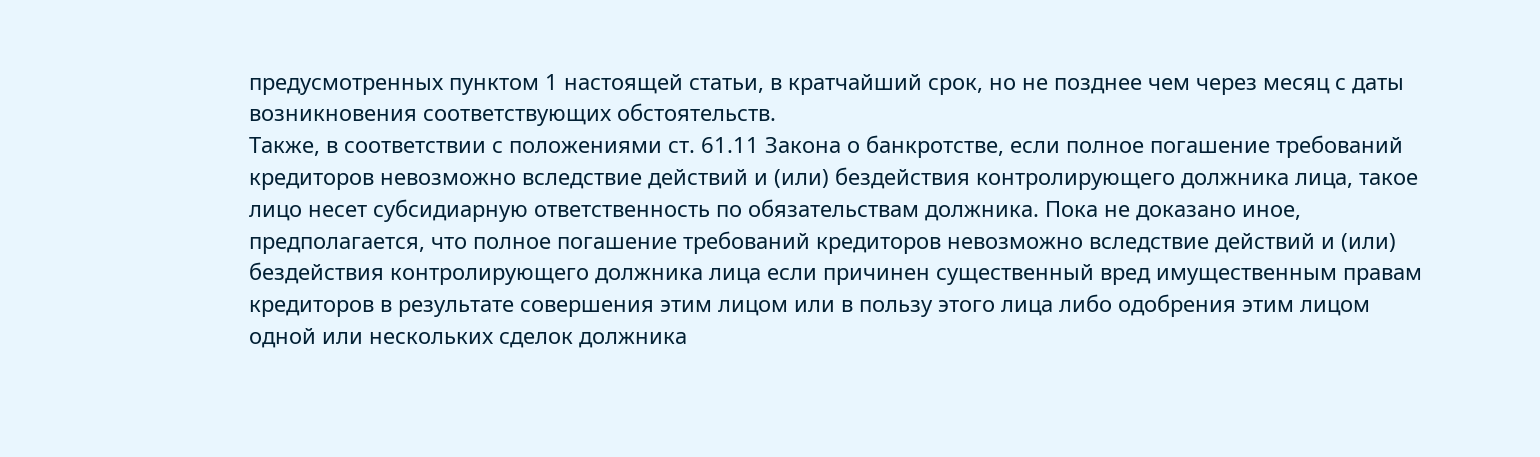предусмотренных пунктом 1 настоящей статьи, в кратчайший срок, но не позднее чем через месяц с даты возникновения соответствующих обстоятельств.
Также, в соответствии с положениями ст. 61.11 Закона о банкротстве, если полное погашение требований кредиторов невозможно вследствие действий и (или) бездействия контролирующего должника лица, такое лицо несет субсидиарную ответственность по обязательствам должника. Пока не доказано иное, предполагается, что полное погашение требований кредиторов невозможно вследствие действий и (или) бездействия контролирующего должника лица если причинен существенный вред имущественным правам кредиторов в результате совершения этим лицом или в пользу этого лица либо одобрения этим лицом одной или нескольких сделок должника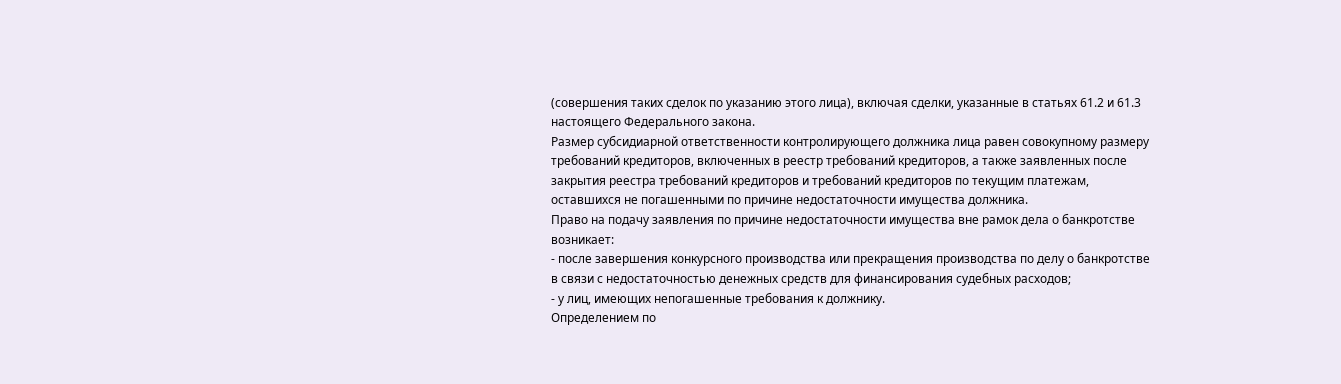(совершения таких сделок по указанию этого лица), включая сделки, указанные в статьях 61.2 и 61.3 настоящего Федерального закона.
Размер субсидиарной ответственности контролирующего должника лица равен совокупному размеру требований кредиторов, включенных в реестр требований кредиторов, а также заявленных после закрытия реестра требований кредиторов и требований кредиторов по текущим платежам, оставшихся не погашенными по причине недостаточности имущества должника.
Право на подачу заявления по причине недостаточности имущества вне рамок дела о банкротстве возникает:
- после завершения конкурсного производства или прекращения производства по делу о банкротстве в связи с недостаточностью денежных средств для финансирования судебных расходов;
- у лиц, имеющих непогашенные требования к должнику.
Определением по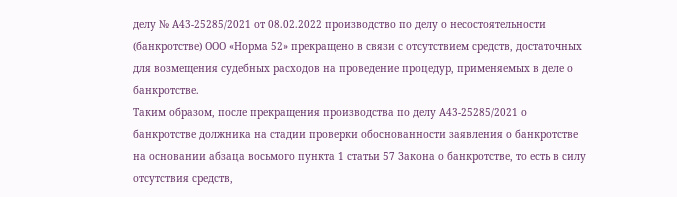делу № А43-25285/2021 от 08.02.2022 производство по делу о несостоятельности (банкротстве) ООО «Норма 52» прекращено в связи с отсутствием средств, достаточных для возмещения судебных расходов на проведение процедур, применяемых в деле о банкротстве.
Таким образом, после прекращения производства по делу А43-25285/2021 о банкротстве должника на стадии проверки обоснованности заявления о банкротстве на основании абзаца восьмого пункта 1 статьи 57 Закона о банкротстве, то есть в силу отсутствия средств,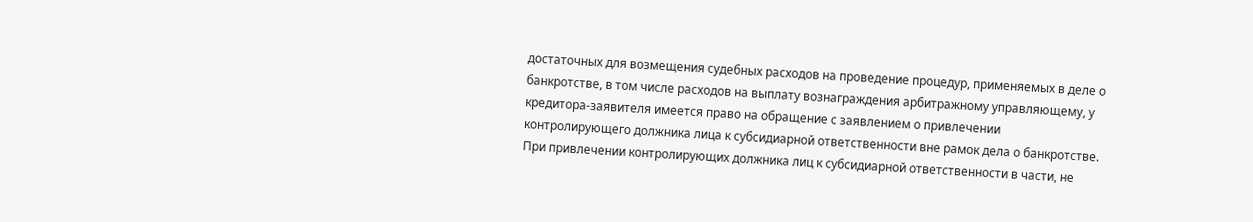достаточных для возмещения судебных расходов на проведение процедур, применяемых в деле о банкротстве, в том числе расходов на выплату вознаграждения арбитражному управляющему, у кредитора-заявителя имеется право на обращение с заявлением о привлечении контролирующего должника лица к субсидиарной ответственности вне рамок дела о банкротстве.
При привлечении контролирующих должника лиц к субсидиарной ответственности в части, не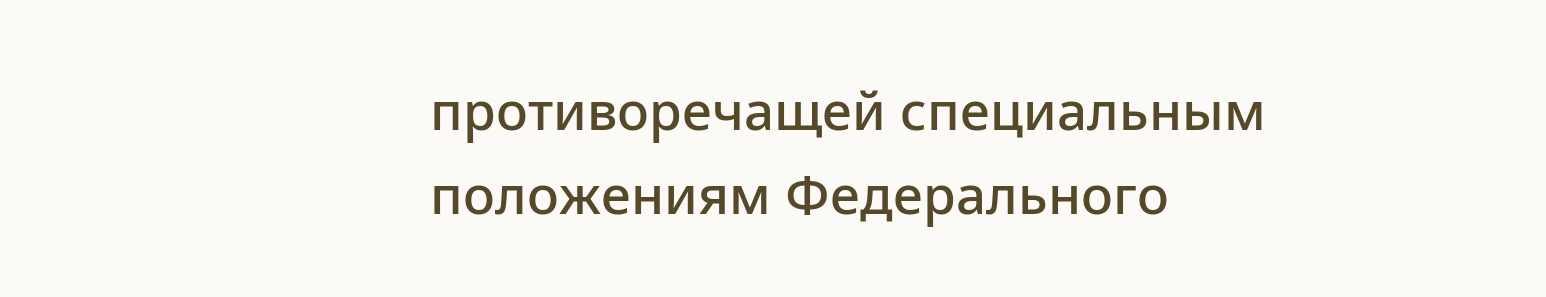противоречащей специальным положениям Федерального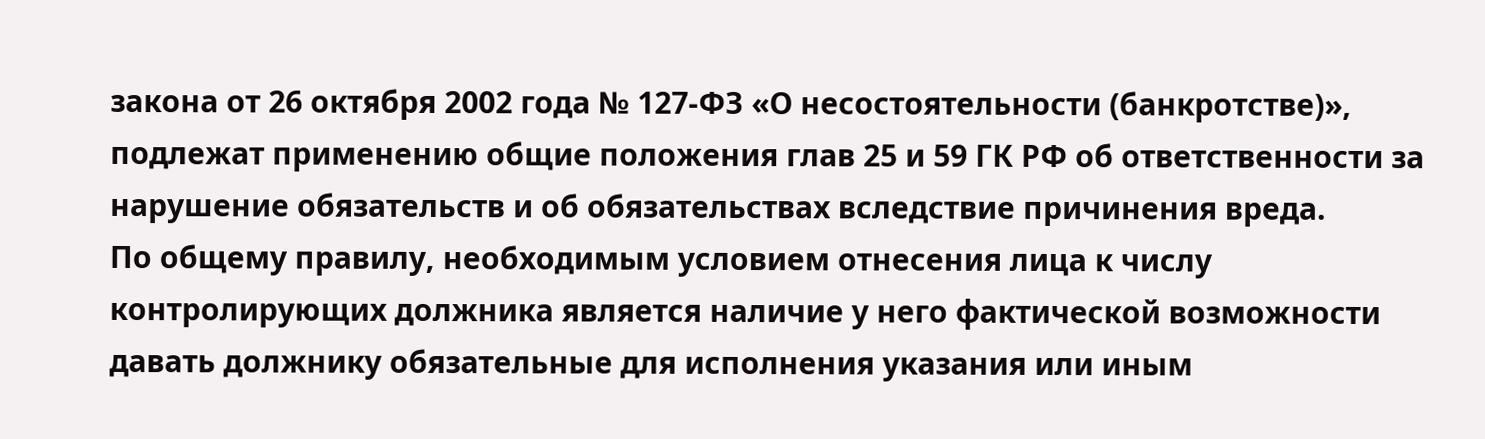закона от 26 октября 2002 года № 127-ФЗ «О несостоятельности (банкротстве)», подлежат применению общие положения глав 25 и 59 ГК РФ об ответственности за нарушение обязательств и об обязательствах вследствие причинения вреда.
По общему правилу, необходимым условием отнесения лица к числу контролирующих должника является наличие у него фактической возможности давать должнику обязательные для исполнения указания или иным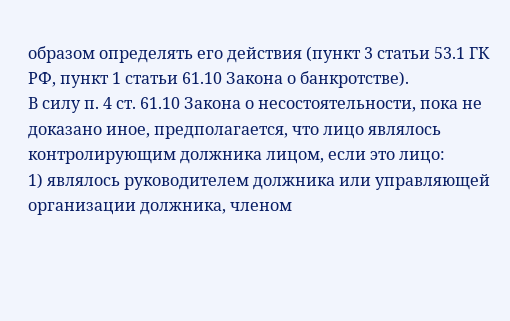образом определять его действия (пункт 3 статьи 53.1 ГК РФ, пункт 1 статьи 61.10 Закона о банкротстве).
В силу п. 4 ст. 61.10 Закона о несостоятельности, пока не доказано иное, предполагается, что лицо являлось контролирующим должника лицом, если это лицо:
1) являлось руководителем должника или управляющей организации должника, членом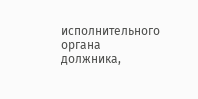исполнительного органа должника,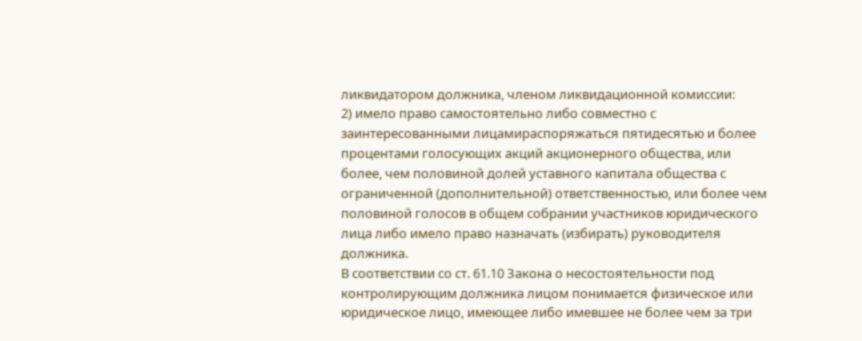ликвидатором должника, членом ликвидационной комиссии:
2) имело право самостоятельно либо совместно с заинтересованными лицамираспоряжаться пятидесятью и более процентами голосующих акций акционерного общества, или более, чем половиной долей уставного капитала общества с ограниченной (дополнительной) ответственностью, или более чем половиной голосов в общем собрании участников юридического лица либо имело право назначать (избирать) руководителя должника.
В соответствии со ст. 61.10 Закона о несостоятельности под контролирующим должника лицом понимается физическое или юридическое лицо, имеющее либо имевшее не более чем за три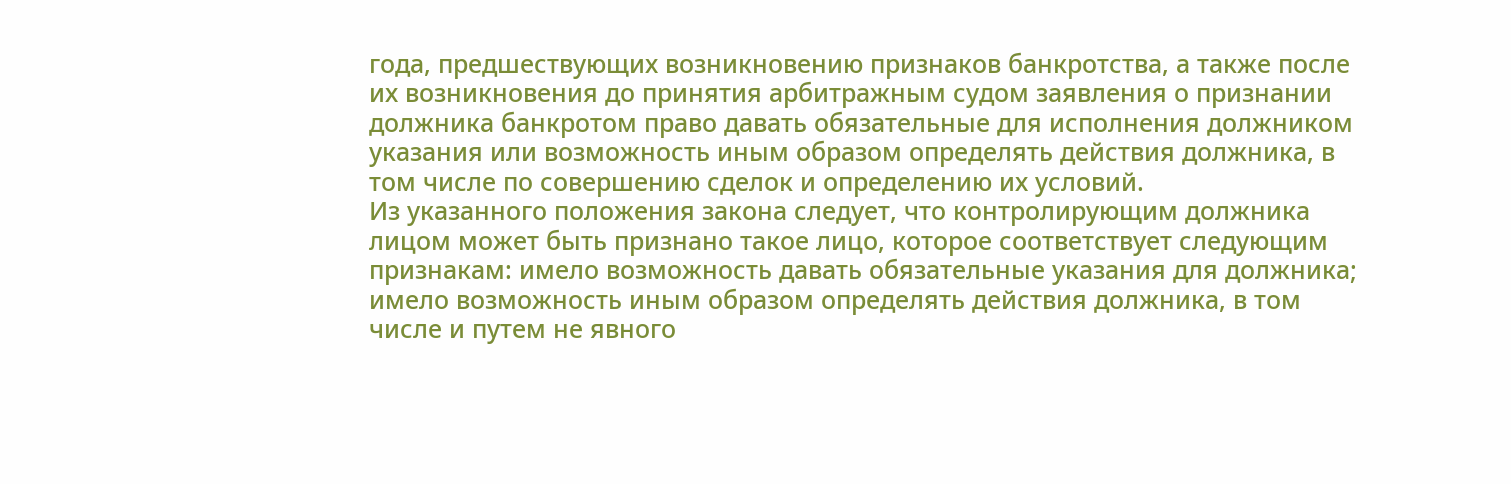года, предшествующих возникновению признаков банкротства, а также после их возникновения до принятия арбитражным судом заявления о признании должника банкротом право давать обязательные для исполнения должником указания или возможность иным образом определять действия должника, в том числе по совершению сделок и определению их условий.
Из указанного положения закона следует, что контролирующим должника лицом может быть признано такое лицо, которое соответствует следующим признакам: имело возможность давать обязательные указания для должника; имело возможность иным образом определять действия должника, в том числе и путем не явного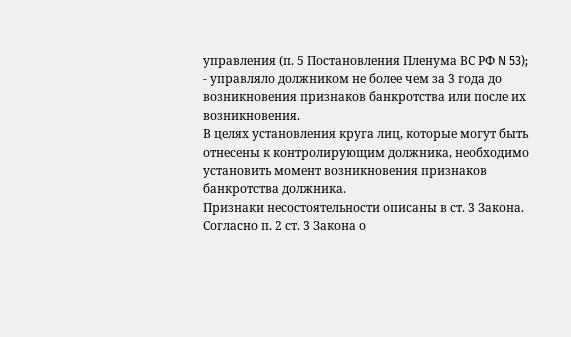управления (п. 5 Постановления Пленума ВС РФ N 53);
- управляло должником не более чем за 3 года до возникновения признаков банкротства или после их возникновения.
В целях установления круга лиц, которые могут быть отнесены к контролирующим должника, необходимо установить момент возникновения признаков банкротства должника.
Признаки несостоятельности описаны в ст. 3 Закона.
Согласно п. 2 ст. 3 Закона о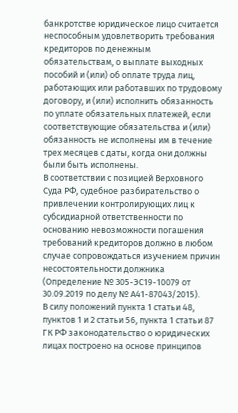банкротстве юридическое лицо считается неспособным удовлетворить требования кредиторов по денежным обязательствам, о выплате выходных пособий и (или) об оплате труда лиц, работающих или работавших по трудовому договору, и (или) исполнить обязанность по уплате обязательных платежей, если соответствующие обязательства и (или) обязанность не исполнены им в течение трех месяцев с даты, когда они должны были быть исполнены.
В соответствии с позицией Верховного Суда РФ, судебное разбирательство о привлечении контролирующих лиц к субсидиарной ответственности по основанию невозможности погашения требований кредиторов должно в любом случае сопровождаться изучением причин несостоятельности должника (Определение № 305-ЭС19-10079 от 30.09.2019 по делу № А41-87043/2015).
В силу положений пункта 1 статьи 48, пунктов 1 и 2 статьи 56, пункта 1 статьи 87 ГК РФ законодательство о юридических лицах построено на основе принципов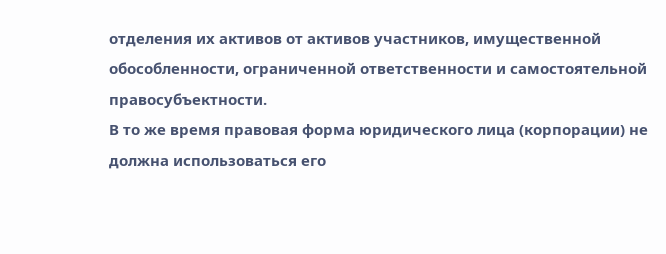отделения их активов от активов участников, имущественной обособленности, ограниченной ответственности и самостоятельной правосубъектности.
В то же время правовая форма юридического лица (корпорации) не должна использоваться его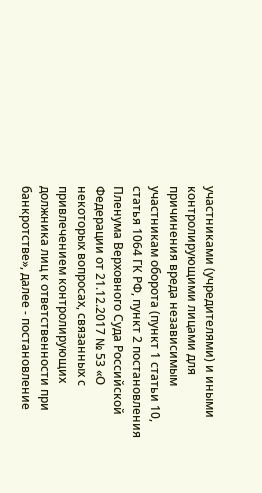участниками (учредителями) и иными контролирующими лицами для причинения вреда независимым участникам оборота (пункт 1 статьи 10, статья 1064 ГК РФ, пункт 2 постановления Пленума Верховного Суда Российской Федерации от 21.12.2017 № 53 «О некоторых вопросах, связанных с привлечением контролирующих должника лиц к ответственности при банкротстве», далее - постановление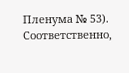Пленума № 53).
Соответственно,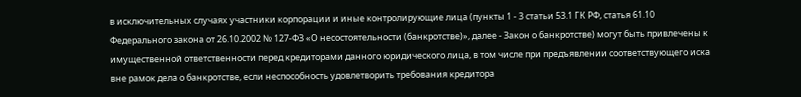в исключительных случаях участники корпорации и иные контролирующие лица (пункты 1 - 3 статьи 53.1 ГК РФ, статья 61.10 Федерального закона от 26.10.2002 № 127-ФЗ «О несостоятельности (банкротстве)», далее - Закон о банкротстве) могут быть привлечены к имущественной ответственности перед кредиторами данного юридического лица, в том числе при предъявлении соответствующего иска вне рамок дела о банкротстве, если неспособность удовлетворить требования кредитора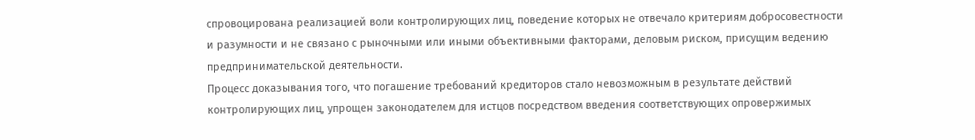спровоцирована реализацией воли контролирующих лиц, поведение которых не отвечало критериям добросовестности и разумности и не связано с рыночными или иными объективными факторами, деловым риском, присущим ведению предпринимательской деятельности.
Процесс доказывания того, что погашение требований кредиторов стало невозможным в результате действий контролирующих лиц, упрощен законодателем для истцов посредством введения соответствующих опровержимых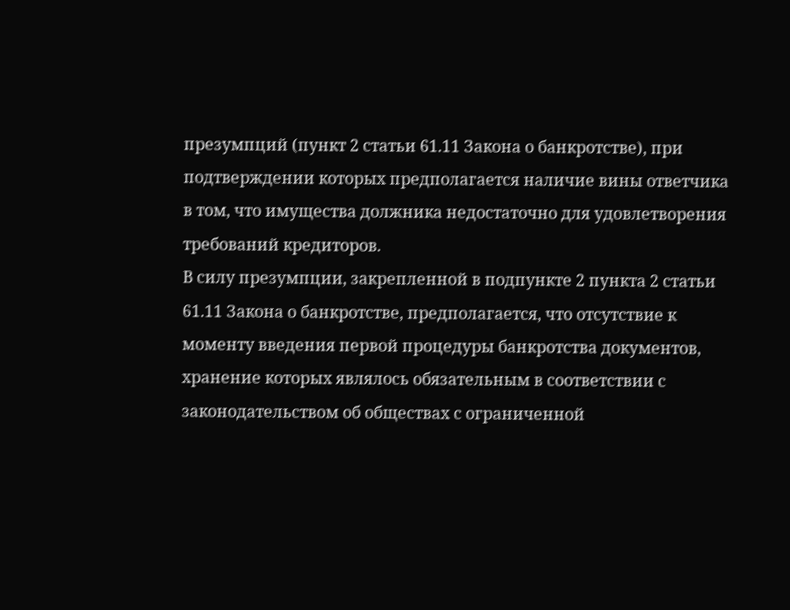презумпций (пункт 2 статьи 61.11 Закона о банкротстве), при подтверждении которых предполагается наличие вины ответчика в том, что имущества должника недостаточно для удовлетворения требований кредиторов.
В силу презумпции, закрепленной в подпункте 2 пункта 2 статьи 61.11 Закона о банкротстве, предполагается, что отсутствие к моменту введения первой процедуры банкротства документов, хранение которых являлось обязательным в соответствии с законодательством об обществах с ограниченной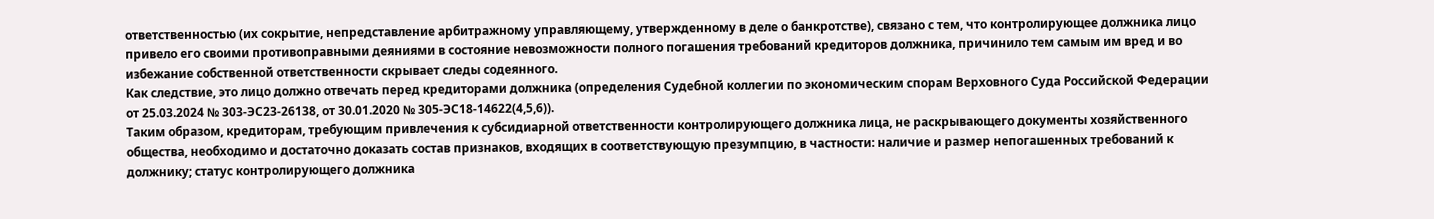ответственностью (их сокрытие, непредставление арбитражному управляющему, утвержденному в деле о банкротстве), связано с тем, что контролирующее должника лицо привело его своими противоправными деяниями в состояние невозможности полного погашения требований кредиторов должника, причинило тем самым им вред и во избежание собственной ответственности скрывает следы содеянного.
Как следствие, это лицо должно отвечать перед кредиторами должника (определения Судебной коллегии по экономическим спорам Верховного Суда Российской Федерации от 25.03.2024 № 303-ЭС23-26138, от 30.01.2020 № 305-ЭС18-14622(4,5,6)).
Таким образом, кредиторам, требующим привлечения к субсидиарной ответственности контролирующего должника лица, не раскрывающего документы хозяйственного общества, необходимо и достаточно доказать состав признаков, входящих в соответствующую презумпцию, в частности: наличие и размер непогашенных требований к должнику; статус контролирующего должника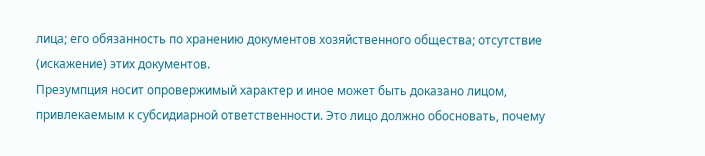лица; его обязанность по хранению документов хозяйственного общества; отсутствие (искажение) этих документов.
Презумпция носит опровержимый характер и иное может быть доказано лицом, привлекаемым к субсидиарной ответственности. Это лицо должно обосновать, почему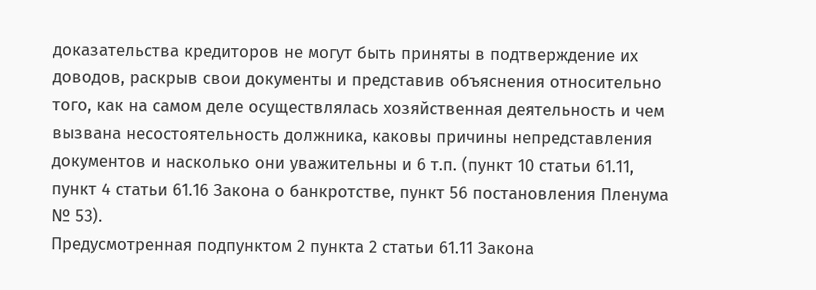доказательства кредиторов не могут быть приняты в подтверждение их доводов, раскрыв свои документы и представив объяснения относительно того, как на самом деле осуществлялась хозяйственная деятельность и чем вызвана несостоятельность должника, каковы причины непредставления документов и насколько они уважительны и 6 т.п. (пункт 10 статьи 61.11, пункт 4 статьи 61.16 Закона о банкротстве, пункт 56 постановления Пленума № 53).
Предусмотренная подпунктом 2 пункта 2 статьи 61.11 Закона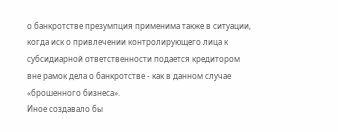о банкротстве презумпция применима также в ситуации, когда иск о привлечении контролирующего лица к субсидиарной ответственности подается кредитором вне рамок дела о банкротстве - как в данном случае «брошенного бизнеса».
Иное создавало бы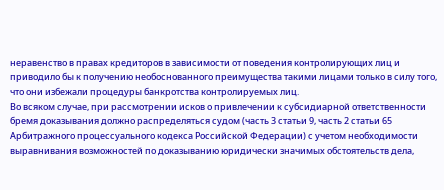неравенство в правах кредиторов в зависимости от поведения контролирующих лиц и приводило бы к получению необоснованного преимущества такими лицами только в силу того, что они избежали процедуры банкротства контролируемых лиц.
Во всяком случае, при рассмотрении исков о привлечении к субсидиарной ответственности бремя доказывания должно распределяться судом (часть 3 статьи 9, часть 2 статьи 65 Арбитражного процессуального кодекса Российской Федерации) с учетом необходимости выравнивания возможностей по доказыванию юридически значимых обстоятельств дела,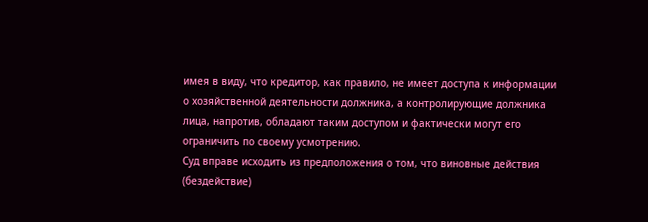имея в виду, что кредитор, как правило, не имеет доступа к информации о хозяйственной деятельности должника, а контролирующие должника лица, напротив, обладают таким доступом и фактически могут его ограничить по своему усмотрению.
Суд вправе исходить из предположения о том, что виновные действия (бездействие)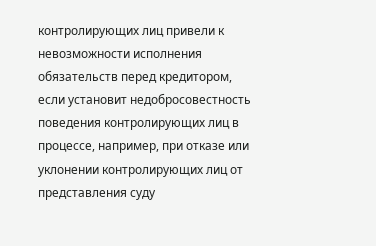контролирующих лиц привели к невозможности исполнения обязательств перед кредитором, если установит недобросовестность поведения контролирующих лиц в процессе, например, при отказе или уклонении контролирующих лиц от представления суду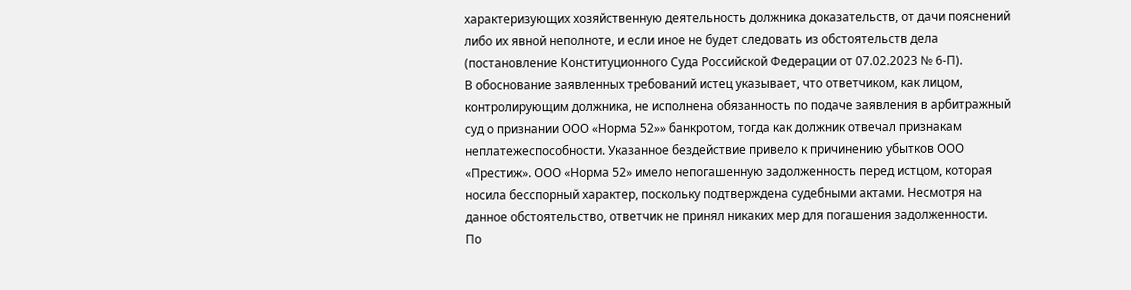характеризующих хозяйственную деятельность должника доказательств, от дачи пояснений либо их явной неполноте, и если иное не будет следовать из обстоятельств дела (постановление Конституционного Суда Российской Федерации от 07.02.2023 № 6-П).
В обоснование заявленных требований истец указывает, что ответчиком, как лицом, контролирующим должника, не исполнена обязанность по подаче заявления в арбитражный суд о признании ООО «Норма 52»» банкротом, тогда как должник отвечал признакам неплатежеспособности. Указанное бездействие привело к причинению убытков ООО «Престиж». ООО «Норма 52» имело непогашенную задолженность перед истцом, которая носила бесспорный характер, поскольку подтверждена судебными актами. Несмотря на данное обстоятельство, ответчик не принял никаких мер для погашения задолженности.
По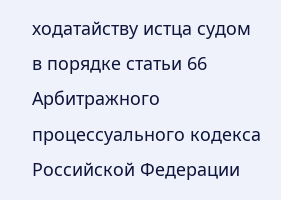ходатайству истца судом в порядке статьи 66 Арбитражного процессуального кодекса Российской Федерации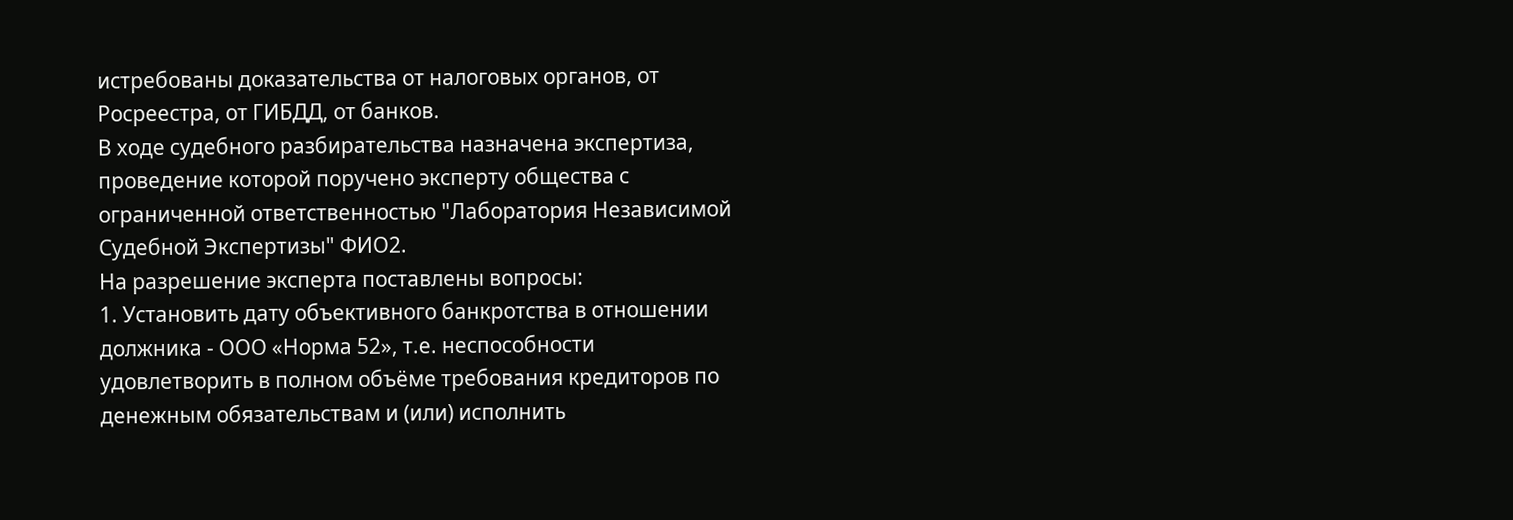истребованы доказательства от налоговых органов, от Росреестра, от ГИБДД, от банков.
В ходе судебного разбирательства назначена экспертиза, проведение которой поручено эксперту общества с ограниченной ответственностью "Лаборатория Независимой Судебной Экспертизы" ФИО2.
На разрешение эксперта поставлены вопросы:
1. Установить дату объективного банкротства в отношении должника - ООО «Норма 52», т.е. неспособности удовлетворить в полном объёме требования кредиторов по денежным обязательствам и (или) исполнить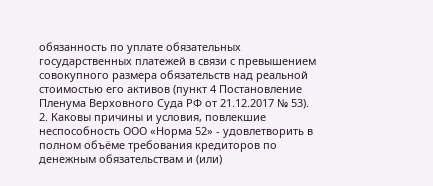обязанность по уплате обязательных государственных платежей в связи с превышением совокупного размера обязательств над реальной стоимостью его активов (пункт 4 Постановление Пленума Верховного Суда РФ от 21.12.2017 № 53).
2. Каковы причины и условия, повлекшие неспособность ООО «Норма 52» - удовлетворить в полном объёме требования кредиторов по денежным обязательствам и (или)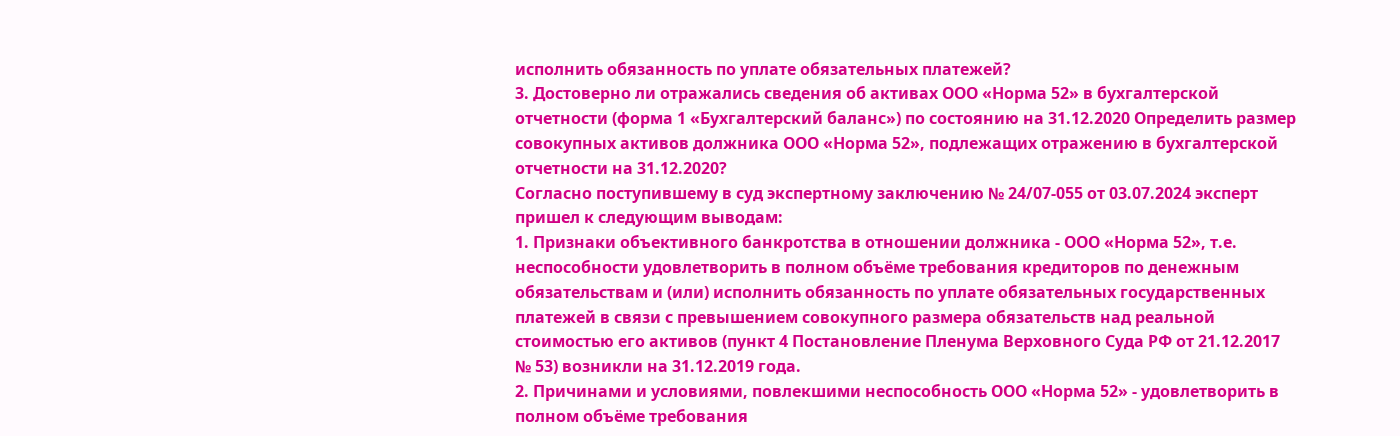исполнить обязанность по уплате обязательных платежей?
3. Достоверно ли отражались сведения об активах ООО «Норма 52» в бухгалтерской отчетности (форма 1 «Бухгалтерский баланс») по состоянию на 31.12.2020 Определить размер совокупных активов должника ООО «Норма 52», подлежащих отражению в бухгалтерской отчетности на 31.12.2020?
Согласно поступившему в суд экспертному заключению № 24/07-055 от 03.07.2024 эксперт пришел к следующим выводам:
1. Признаки объективного банкротства в отношении должника - ООО «Норма 52», т.е. неспособности удовлетворить в полном объёме требования кредиторов по денежным обязательствам и (или) исполнить обязанность по уплате обязательных государственных платежей в связи с превышением совокупного размера обязательств над реальной стоимостью его активов (пункт 4 Постановление Пленума Верховного Суда РФ от 21.12.2017 № 53) возникли на 31.12.2019 года.
2. Причинами и условиями, повлекшими неспособность ООО «Норма 52» - удовлетворить в полном объёме требования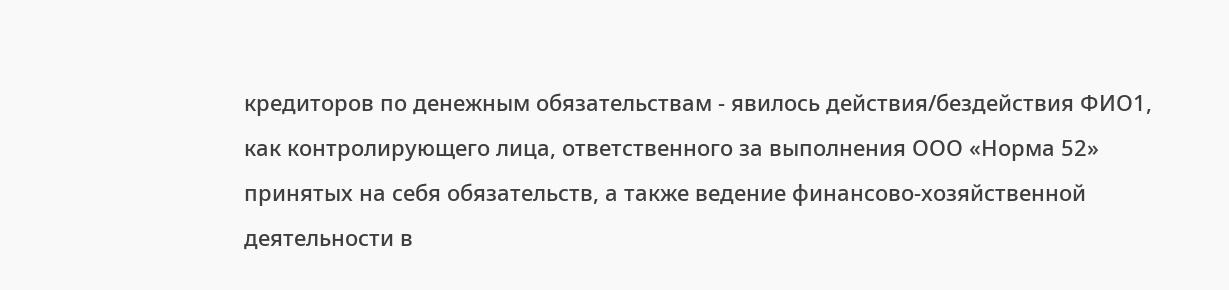кредиторов по денежным обязательствам - явилось действия/бездействия ФИО1, как контролирующего лица, ответственного за выполнения ООО «Норма 52» принятых на себя обязательств, а также ведение финансово-хозяйственной деятельности в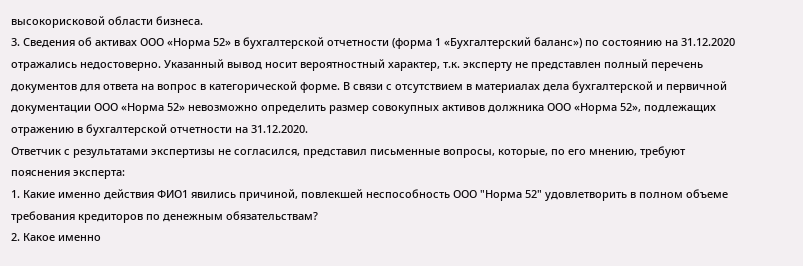высокорисковой области бизнеса.
3. Сведения об активах ООО «Норма 52» в бухгалтерской отчетности (форма 1 «Бухгалтерский баланс») по состоянию на 31.12.2020 отражались недостоверно. Указанный вывод носит вероятностный характер, т.к. эксперту не представлен полный перечень документов для ответа на вопрос в категорической форме. В связи с отсутствием в материалах дела бухгалтерской и первичной документации ООО «Норма 52» невозможно определить размер совокупных активов должника ООО «Норма 52», подлежащих отражению в бухгалтерской отчетности на 31.12.2020.
Ответчик с результатами экспертизы не согласился, представил письменные вопросы, которые, по его мнению, требуют пояснения эксперта:
1. Какие именно действия ФИО1 явились причиной, повлекшей неспособность ООО "Норма 52" удовлетворить в полном объеме требования кредиторов по денежным обязательствам?
2. Какое именно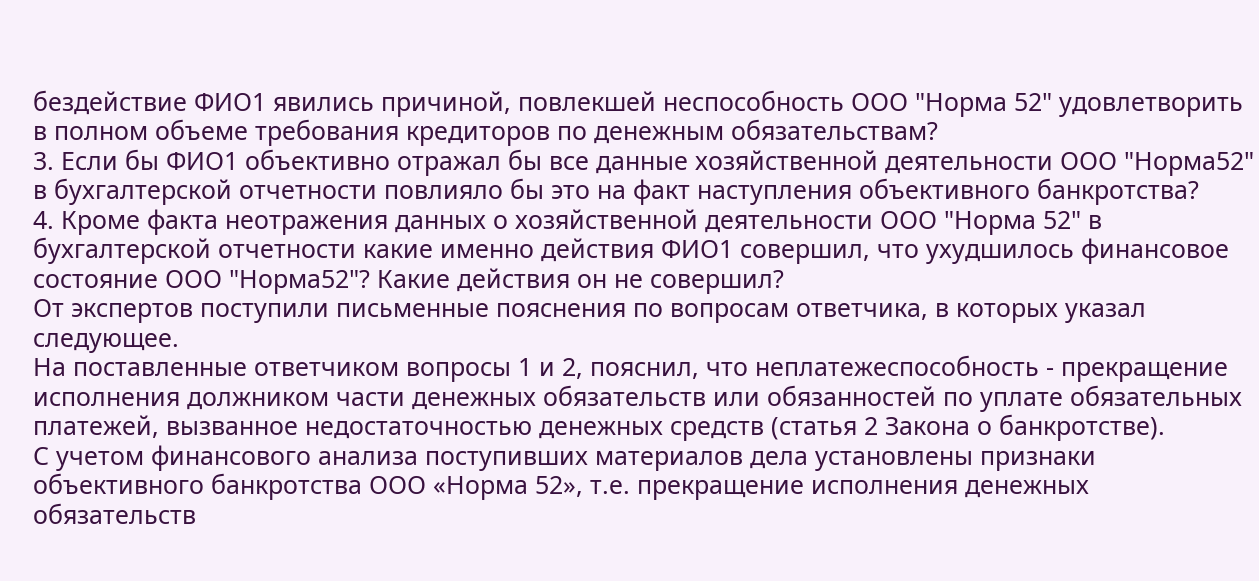бездействие ФИО1 явились причиной, повлекшей неспособность ООО "Норма 52" удовлетворить в полном объеме требования кредиторов по денежным обязательствам?
3. Если бы ФИО1 объективно отражал бы все данные хозяйственной деятельности ООО "Норма52" в бухгалтерской отчетности повлияло бы это на факт наступления объективного банкротства?
4. Кроме факта неотражения данных о хозяйственной деятельности ООО "Норма 52" в бухгалтерской отчетности какие именно действия ФИО1 совершил, что ухудшилось финансовое состояние ООО "Норма52"? Какие действия он не совершил?
От экспертов поступили письменные пояснения по вопросам ответчика, в которых указал следующее.
На поставленные ответчиком вопросы 1 и 2, пояснил, что неплатежеспособность - прекращение исполнения должником части денежных обязательств или обязанностей по уплате обязательных платежей, вызванное недостаточностью денежных средств (статья 2 Закона о банкротстве).
С учетом финансового анализа поступивших материалов дела установлены признаки объективного банкротства ООО «Норма 52», т.е. прекращение исполнения денежных обязательств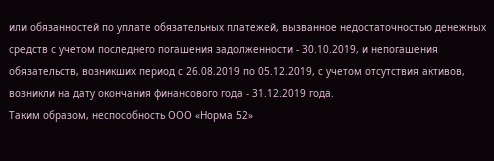или обязанностей по уплате обязательных платежей, вызванное недостаточностью денежных средств с учетом последнего погашения задолженности - 30.10.2019, и непогашения обязательств, возникших период с 26.08.2019 по 05.12.2019, с учетом отсутствия активов, возникли на дату окончания финансового года - 31.12.2019 года.
Таким образом, неспособность ООО «Норма 52»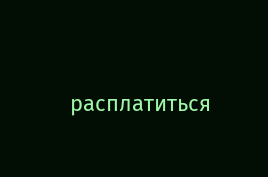расплатиться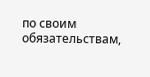по своим обязательствам,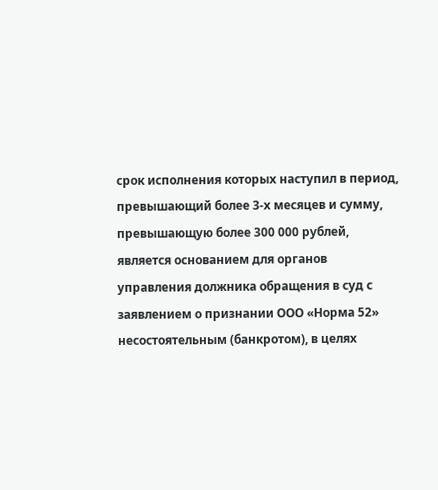срок исполнения которых наступил в период, превышающий более 3-х месяцев и сумму, превышающую более 300 000 рублей, является основанием для органов управления должника обращения в суд с заявлением о признании ООО «Норма 52» несостоятельным (банкротом), в целях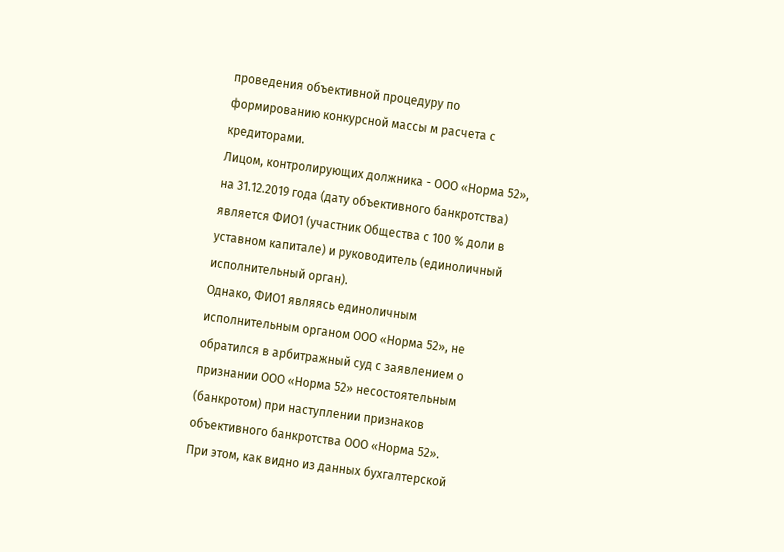проведения объективной процедуру по формированию конкурсной массы м расчета с кредиторами.
Лицом, контролирующих должника - ООО «Норма 52», на 31.12.2019 года (дату объективного банкротства) является ФИО1 (участник Общества с 100 % доли в уставном капитале) и руководитель (единоличный исполнительный орган).
Однако, ФИО1 являясь единоличным исполнительным органом ООО «Норма 52», не обратился в арбитражный суд с заявлением о признании ООО «Норма 52» несостоятельным (банкротом) при наступлении признаков объективного банкротства ООО «Норма 52».
При этом, как видно из данных бухгалтерской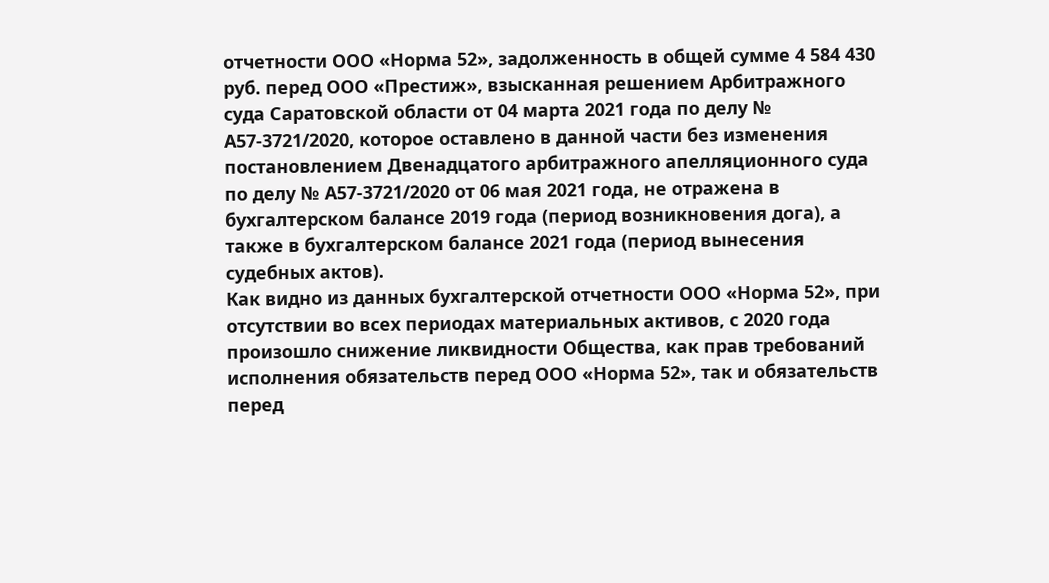отчетности ООО «Норма 52», задолженность в общей сумме 4 584 430 руб. перед ООО «Престиж», взысканная решением Арбитражного суда Саратовской области от 04 марта 2021 года по делу № А57-3721/2020, которое оставлено в данной части без изменения постановлением Двенадцатого арбитражного апелляционного суда по делу № А57-3721/2020 от 06 мая 2021 года, не отражена в бухгалтерском балансе 2019 года (период возникновения дога), а также в бухгалтерском балансе 2021 года (период вынесения судебных актов).
Как видно из данных бухгалтерской отчетности ООО «Норма 52», при отсутствии во всех периодах материальных активов, с 2020 года произошло снижение ликвидности Общества, как прав требований исполнения обязательств перед ООО «Норма 52», так и обязательств перед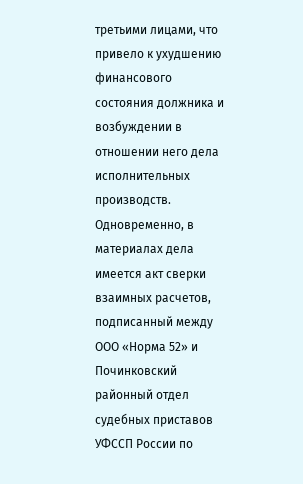третьими лицами, что привело к ухудшению финансового состояния должника и возбуждении в отношении него дела исполнительных производств.
Одновременно, в материалах дела имеется акт сверки взаимных расчетов, подписанный между ООО «Норма 52» и Починковский районный отдел судебных приставов УФССП России по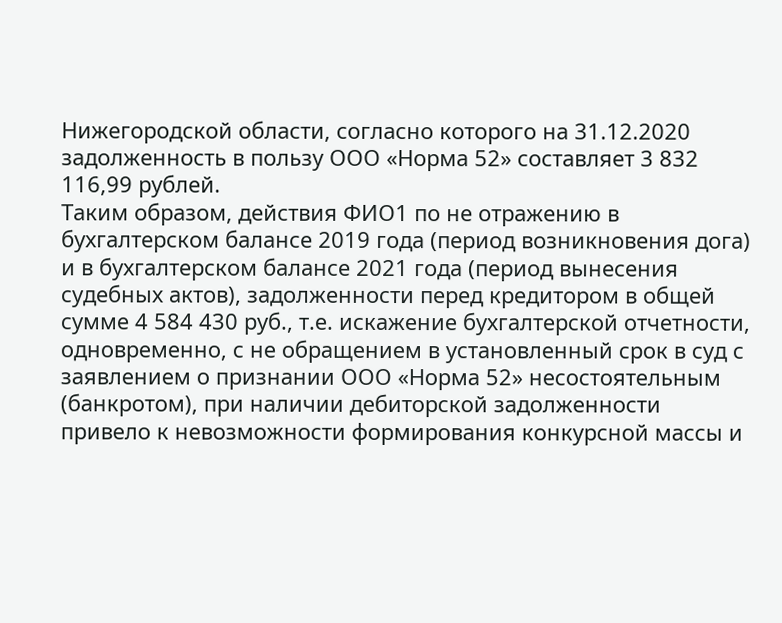Нижегородской области, согласно которого на 31.12.2020 задолженность в пользу ООО «Норма 52» составляет 3 832 116,99 рублей.
Таким образом, действия ФИО1 по не отражению в бухгалтерском балансе 2019 года (период возникновения дога) и в бухгалтерском балансе 2021 года (период вынесения судебных актов), задолженности перед кредитором в общей сумме 4 584 430 руб., т.е. искажение бухгалтерской отчетности, одновременно, с не обращением в установленный срок в суд с заявлением о признании ООО «Норма 52» несостоятельным (банкротом), при наличии дебиторской задолженности привело к невозможности формирования конкурсной массы и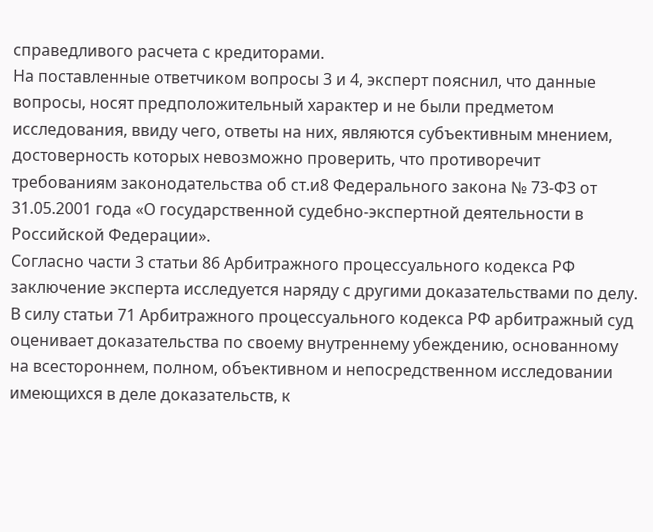справедливого расчета с кредиторами.
На поставленные ответчиком вопросы 3 и 4, эксперт пояснил, что данные вопросы, носят предположительный характер и не были предметом исследования, ввиду чего, ответы на них, являются субъективным мнением, достоверность которых невозможно проверить, что противоречит требованиям законодательства об ст.и8 Федерального закона № 73-ФЗ от 31.05.2001 года «О государственной судебно-экспертной деятельности в Российской Федерации».
Согласно части 3 статьи 86 Арбитражного процессуального кодекса РФ заключение эксперта исследуется наряду с другими доказательствами по делу.
В силу статьи 71 Арбитражного процессуального кодекса РФ арбитражный суд оценивает доказательства по своему внутреннему убеждению, основанному на всестороннем, полном, объективном и непосредственном исследовании имеющихся в деле доказательств, к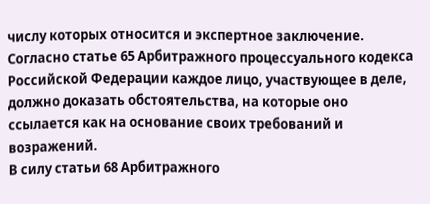числу которых относится и экспертное заключение.
Согласно статье 65 Арбитражного процессуального кодекса Российской Федерации каждое лицо, участвующее в деле, должно доказать обстоятельства, на которые оно ссылается как на основание своих требований и возражений.
В силу статьи 68 Арбитражного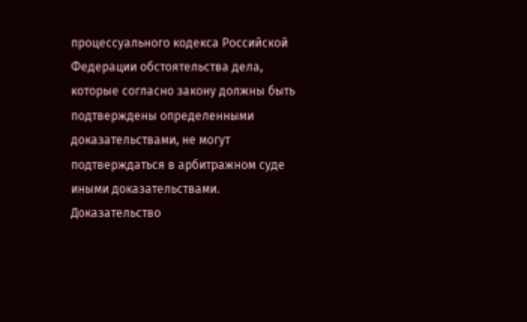процессуального кодекса Российской Федерации обстоятельства дела, которые согласно закону должны быть подтверждены определенными доказательствами, не могут подтверждаться в арбитражном суде иными доказательствами. Доказательство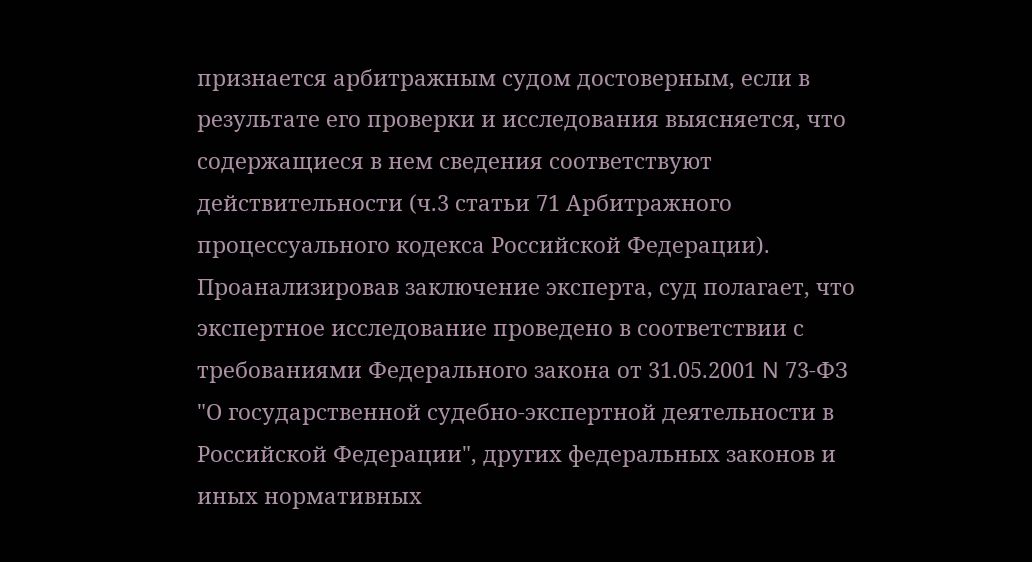признается арбитражным судом достоверным, если в результате его проверки и исследования выясняется, что содержащиеся в нем сведения соответствуют действительности (ч.3 статьи 71 Арбитражного процессуального кодекса Российской Федерации).
Проанализировав заключение эксперта, суд полагает, что экспертное исследование проведено в соответствии с требованиями Федерального закона от 31.05.2001 N 73-ФЗ "О государственной судебно-экспертной деятельности в Российской Федерации", других федеральных законов и иных нормативных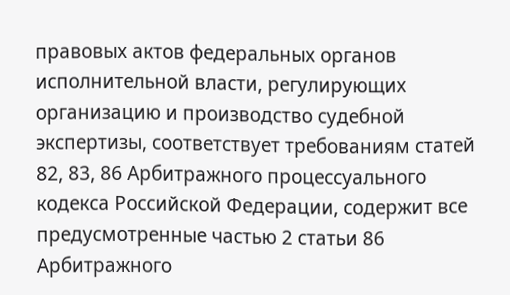правовых актов федеральных органов исполнительной власти, регулирующих организацию и производство судебной экспертизы, соответствует требованиям статей 82, 83, 86 Арбитражного процессуального кодекса Российской Федерации, содержит все предусмотренные частью 2 статьи 86 Арбитражного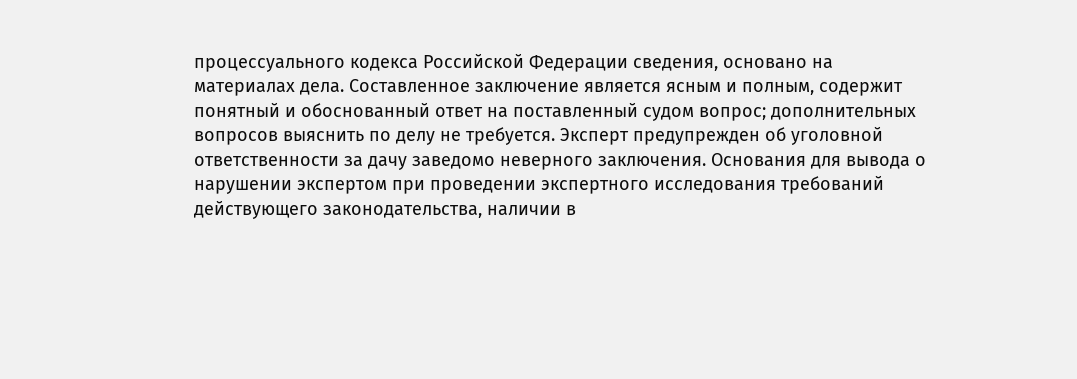процессуального кодекса Российской Федерации сведения, основано на материалах дела. Составленное заключение является ясным и полным, содержит понятный и обоснованный ответ на поставленный судом вопрос; дополнительных вопросов выяснить по делу не требуется. Эксперт предупрежден об уголовной ответственности за дачу заведомо неверного заключения. Основания для вывода о нарушении экспертом при проведении экспертного исследования требований действующего законодательства, наличии в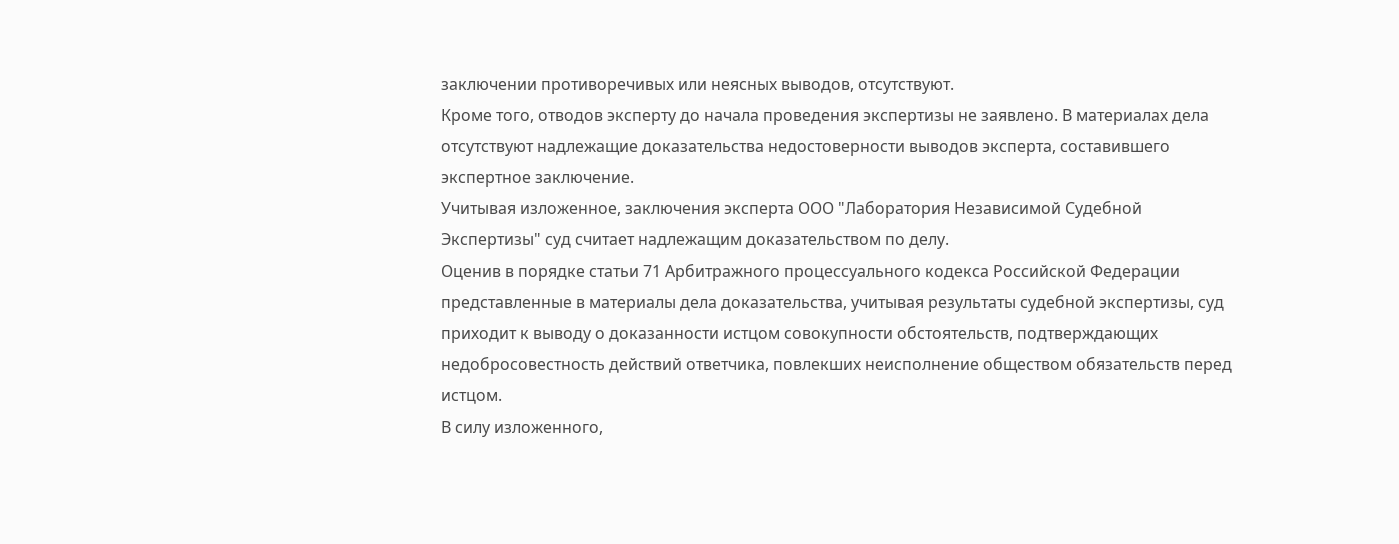заключении противоречивых или неясных выводов, отсутствуют.
Кроме того, отводов эксперту до начала проведения экспертизы не заявлено. В материалах дела отсутствуют надлежащие доказательства недостоверности выводов эксперта, составившего экспертное заключение.
Учитывая изложенное, заключения эксперта ООО "Лаборатория Независимой Судебной Экспертизы" суд считает надлежащим доказательством по делу.
Оценив в порядке статьи 71 Арбитражного процессуального кодекса Российской Федерации представленные в материалы дела доказательства, учитывая результаты судебной экспертизы, суд приходит к выводу о доказанности истцом совокупности обстоятельств, подтверждающих недобросовестность действий ответчика, повлекших неисполнение обществом обязательств перед истцом.
В силу изложенного,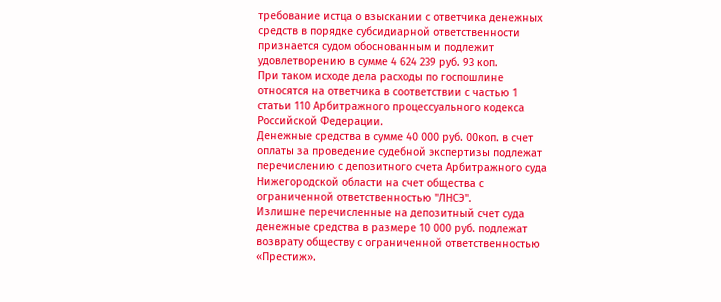требование истца о взыскании с ответчика денежных средств в порядке субсидиарной ответственности признается судом обоснованным и подлежит удовлетворению в сумме 4 624 239 руб. 93 коп.
При таком исходе дела расходы по госпошлине относятся на ответчика в соответствии с частью 1 статьи 110 Арбитражного процессуального кодекса Российской Федерации.
Денежные средства в сумме 40 000 руб. 00коп. в счет оплаты за проведение судебной экспертизы подлежат перечислению с депозитного счета Арбитражного суда Нижегородской области на счет общества с ограниченной ответственностью "ЛНСЭ".
Излишне перечисленные на депозитный счет суда денежные средства в размере 10 000 руб. подлежат возврату обществу с ограниченной ответственностью «Престиж».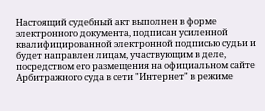Настоящий судебный акт выполнен в форме электронного документа, подписан усиленной квалифицированной электронной подписью судьи и будет направлен лицам, участвующим в деле, посредством его размещения на официальном сайте Арбитражного суда в сети "Интернет" в режиме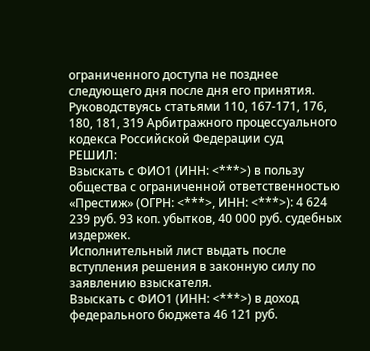ограниченного доступа не позднее следующего дня после дня его принятия.
Руководствуясь статьями 110, 167-171, 176, 180, 181, 319 Арбитражного процессуального кодекса Российской Федерации суд
РЕШИЛ:
Взыскать с ФИО1 (ИНН: <***>) в пользу общества с ограниченной ответственностью «Престиж» (ОГРН: <***>, ИНН: <***>): 4 624 239 руб. 93 коп. убытков, 40 000 руб. судебных издержек.
Исполнительный лист выдать после вступления решения в законную силу по заявлению взыскателя.
Взыскать с ФИО1 (ИНН: <***>) в доход федерального бюджета 46 121 руб.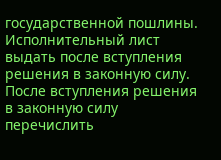государственной пошлины. Исполнительный лист выдать после вступления решения в законную силу.
После вступления решения в законную силу перечислить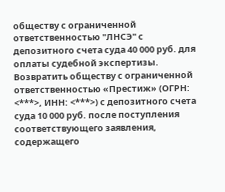обществу с ограниченной ответственностью "ЛНСЭ" с депозитного счета суда 40 000 руб. для оплаты судебной экспертизы.
Возвратить обществу с ограниченной ответственностью «Престиж» (ОГРН: <***>, ИНН: <***>) с депозитного счета суда 10 000 руб. после поступления соответствующего заявления, содержащего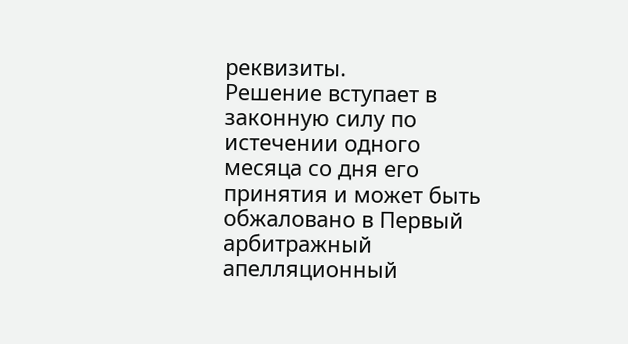реквизиты.
Решение вступает в законную силу по истечении одного месяца со дня его принятия и может быть обжаловано в Первый арбитражный апелляционный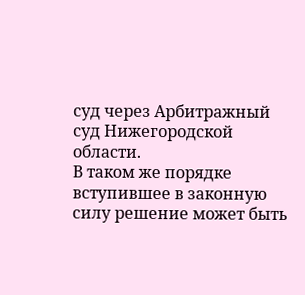суд через Арбитражный суд Нижегородской области.
В таком же порядке вступившее в законную силу решение может быть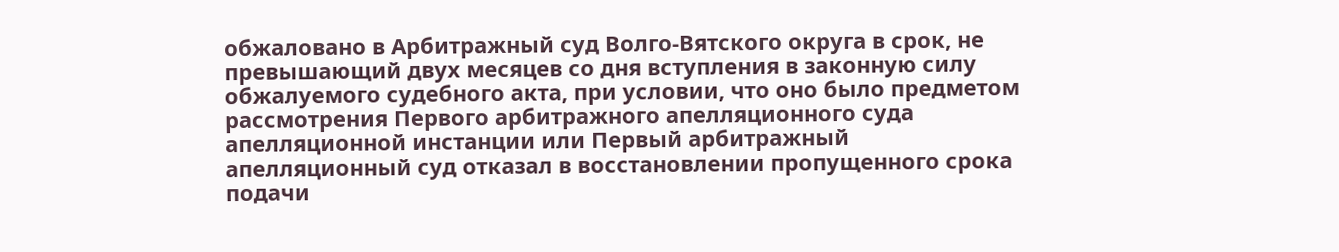обжаловано в Арбитражный суд Волго-Вятского округа в срок, не превышающий двух месяцев со дня вступления в законную силу обжалуемого судебного акта, при условии, что оно было предметом рассмотрения Первого арбитражного апелляционного суда апелляционной инстанции или Первый арбитражный апелляционный суд отказал в восстановлении пропущенного срока подачи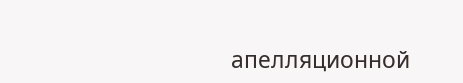апелляционной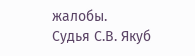жалобы.
Судья С.В. Якуб